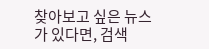찾아보고 싶은 뉴스가 있다면, 검색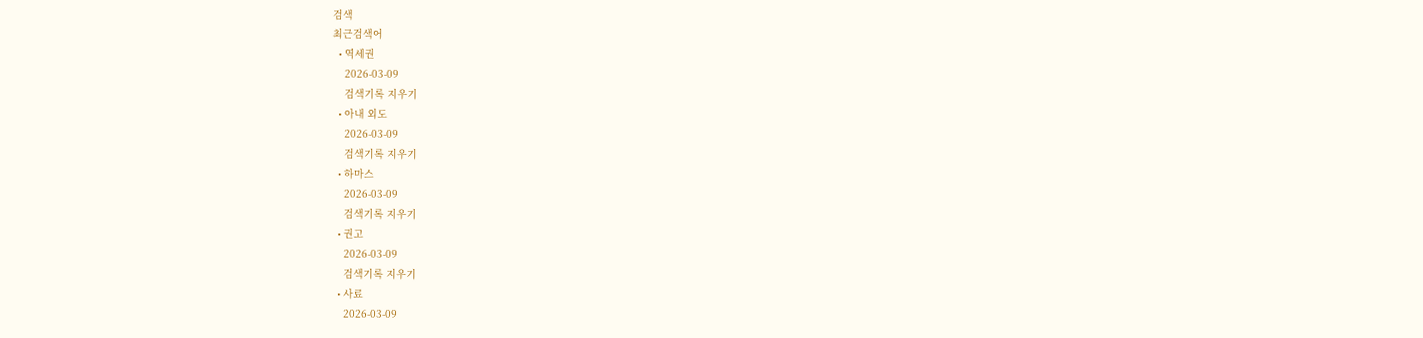검색
최근검색어
  • 역세권
    2026-03-09
    검색기록 지우기
  • 아내 외도
    2026-03-09
    검색기록 지우기
  • 하마스
    2026-03-09
    검색기록 지우기
  • 권고
    2026-03-09
    검색기록 지우기
  • 사료
    2026-03-09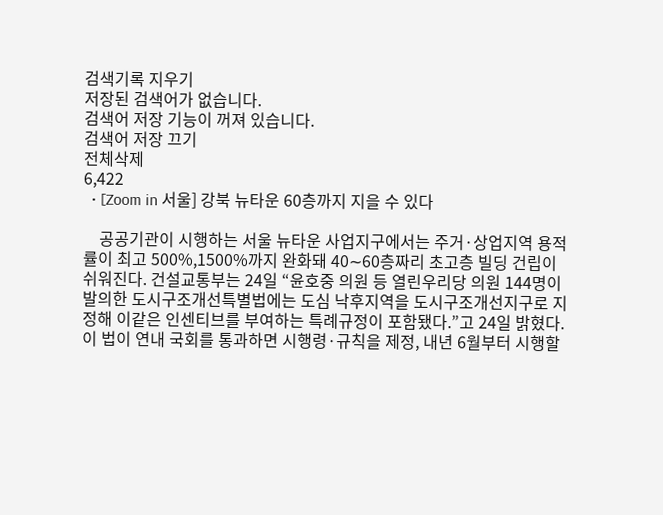검색기록 지우기
저장된 검색어가 없습니다.
검색어 저장 기능이 꺼져 있습니다.
검색어 저장 끄기
전체삭제
6,422
  • [Zoom in 서울] 강북 뉴타운 60층까지 지을 수 있다

    공공기관이 시행하는 서울 뉴타운 사업지구에서는 주거·상업지역 용적률이 최고 500%,1500%까지 완화돼 40∼60층짜리 초고층 빌딩 건립이 쉬워진다. 건설교통부는 24일 “윤호중 의원 등 열린우리당 의원 144명이 발의한 도시구조개선특별법에는 도심 낙후지역을 도시구조개선지구로 지정해 이같은 인센티브를 부여하는 특례규정이 포함됐다.”고 24일 밝혔다. 이 법이 연내 국회를 통과하면 시행령·규칙을 제정, 내년 6월부터 시행할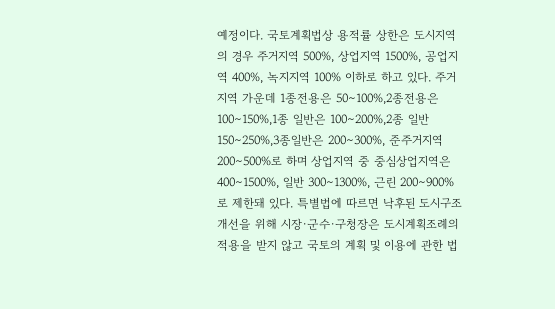예정이다. 국토계획법상 용적률 상한은 도시지역의 경우 주거지역 500%, 상업지역 1500%, 공업지역 400%, 녹지지역 100% 이하로 하고 있다. 주거지역 가운데 1종전용은 50∼100%,2종전용은 100∼150%,1종 일반은 100∼200%,2종 일반 150∼250%,3종일반은 200∼300%, 준주거지역 200∼500%로 하며 상업지역 중 중심상업지역은 400∼1500%, 일반 300∼1300%, 근린 200∼900%로 제한돼 있다. 특별법에 따르면 낙후된 도시구조개선을 위해 시장·군수·구청장은 도시계획조례의 적용을 받지 않고 국토의 계획 및 이용에 관한 법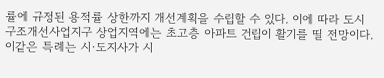률에 규정된 용적률 상한까지 개선계획을 수립할 수 있다. 이에 따라 도시구조개선사업지구 상업지역에는 초고층 아파트 건립이 활기를 띨 전망이다. 이같은 특례는 시·도지사가 시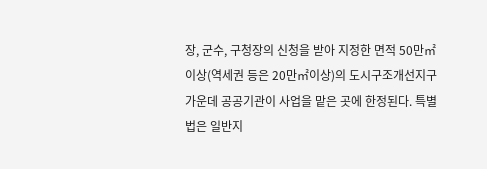장, 군수, 구청장의 신청을 받아 지정한 면적 50만㎡ 이상(역세권 등은 20만㎡이상)의 도시구조개선지구 가운데 공공기관이 사업을 맡은 곳에 한정된다. 특별법은 일반지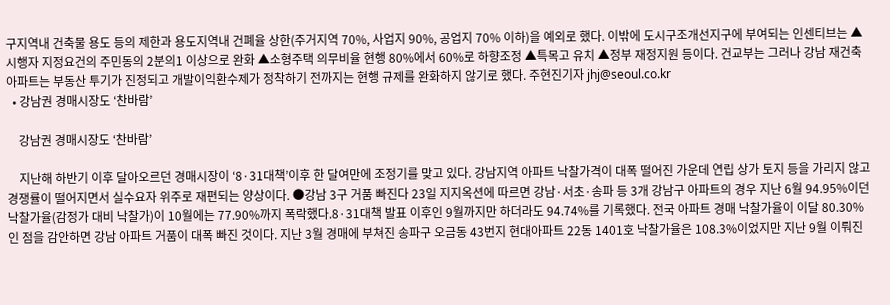구지역내 건축물 용도 등의 제한과 용도지역내 건폐율 상한(주거지역 70%, 사업지 90%, 공업지 70% 이하)을 예외로 했다. 이밖에 도시구조개선지구에 부여되는 인센티브는 ▲시행자 지정요건의 주민동의 2분의1 이상으로 완화 ▲소형주택 의무비율 현행 80%에서 60%로 하향조정 ▲특목고 유치 ▲정부 재정지원 등이다. 건교부는 그러나 강남 재건축 아파트는 부동산 투기가 진정되고 개발이익환수제가 정착하기 전까지는 현행 규제를 완화하지 않기로 했다. 주현진기자 jhj@seoul.co.kr
  • 강남권 경매시장도 ‘찬바람’

    강남권 경매시장도 ‘찬바람’

    지난해 하반기 이후 달아오르던 경매시장이 ‘8·31대책’이후 한 달여만에 조정기를 맞고 있다. 강남지역 아파트 낙찰가격이 대폭 떨어진 가운데 연립 상가 토지 등을 가리지 않고 경쟁률이 떨어지면서 실수요자 위주로 재편되는 양상이다. ●강남 3구 거품 빠진다 23일 지지옥션에 따르면 강남·서초·송파 등 3개 강남구 아파트의 경우 지난 6월 94.95%이던 낙찰가율(감정가 대비 낙찰가)이 10월에는 77.90%까지 폭락했다.8·31대책 발표 이후인 9월까지만 하더라도 94.74%를 기록했다. 전국 아파트 경매 낙찰가율이 이달 80.30%인 점을 감안하면 강남 아파트 거품이 대폭 빠진 것이다. 지난 3월 경매에 부쳐진 송파구 오금동 43번지 현대아파트 22동 1401호 낙찰가율은 108.3%이었지만 지난 9월 이뤄진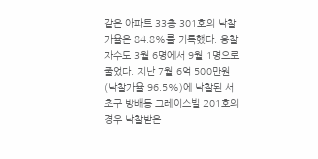같은 아파트 33층 301호의 낙찰가율은 84.8%를 기록했다. 응찰자수도 3월 6명에서 9월 1명으로 줄었다. 지난 7월 6억 500만원(낙찰가율 96.5%)에 낙찰된 서초구 방배동 그레이스빌 201호의 경우 낙찰받은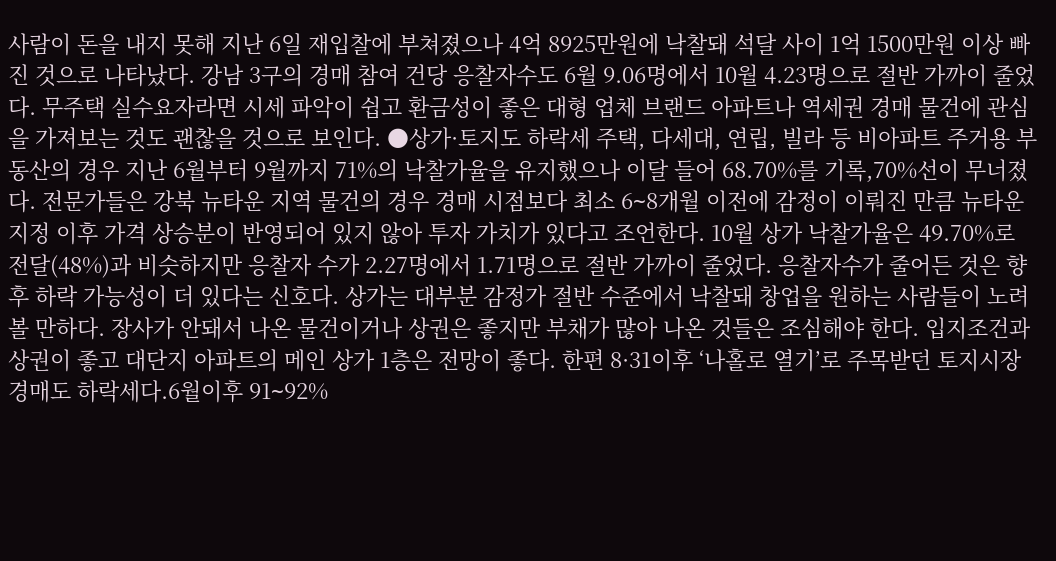사람이 돈을 내지 못해 지난 6일 재입찰에 부쳐졌으나 4억 8925만원에 낙찰돼 석달 사이 1억 1500만원 이상 빠진 것으로 나타났다. 강남 3구의 경매 참여 건당 응찰자수도 6월 9.06명에서 10월 4.23명으로 절반 가까이 줄었다. 무주택 실수요자라면 시세 파악이 쉽고 환금성이 좋은 대형 업체 브랜드 아파트나 역세권 경매 물건에 관심을 가져보는 것도 괜찮을 것으로 보인다. ●상가·토지도 하락세 주택, 다세대, 연립, 빌라 등 비아파트 주거용 부동산의 경우 지난 6월부터 9월까지 71%의 낙찰가율을 유지했으나 이달 들어 68.70%를 기록,70%선이 무너졌다. 전문가들은 강북 뉴타운 지역 물건의 경우 경매 시점보다 최소 6∼8개월 이전에 감정이 이뤄진 만큼 뉴타운 지정 이후 가격 상승분이 반영되어 있지 않아 투자 가치가 있다고 조언한다. 10월 상가 낙찰가율은 49.70%로 전달(48%)과 비슷하지만 응찰자 수가 2.27명에서 1.71명으로 절반 가까이 줄었다. 응찰자수가 줄어든 것은 향후 하락 가능성이 더 있다는 신호다. 상가는 대부분 감정가 절반 수준에서 낙찰돼 창업을 원하는 사람들이 노려볼 만하다. 장사가 안돼서 나온 물건이거나 상권은 좋지만 부채가 많아 나온 것들은 조심해야 한다. 입지조건과 상권이 좋고 대단지 아파트의 메인 상가 1층은 전망이 좋다. 한편 8·31이후 ‘나홀로 열기’로 주목받던 토지시장 경매도 하락세다.6월이후 91∼92%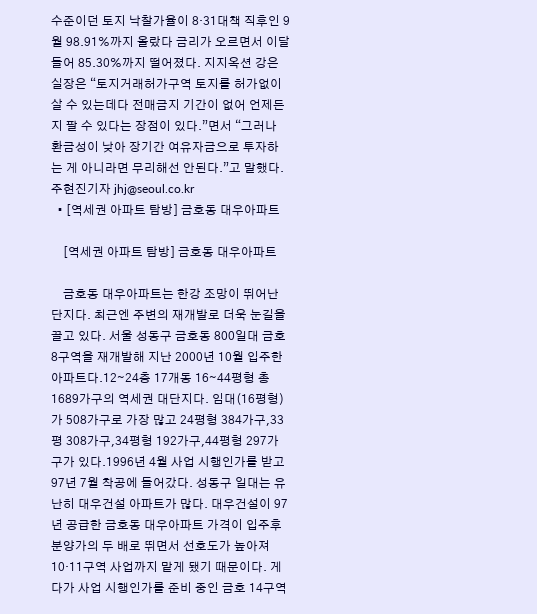수준이던 토지 낙찰가율이 8·31대책 직후인 9월 98.91%까지 올랐다 금리가 오르면서 이달들어 85.30%까지 떨어졌다. 지지옥션 강은 실장은 “토지거래허가구역 토지를 허가없이 살 수 있는데다 전매금지 기간이 없어 언제든지 팔 수 있다는 장점이 있다.”면서 “그러나 환금성이 낮아 장기간 여유자금으로 투자하는 게 아니라면 무리해선 안된다.”고 말했다. 주현진기자 jhj@seoul.co.kr
  • [역세권 아파트 탐방] 금호동 대우아파트

    [역세권 아파트 탐방] 금호동 대우아파트

    금호동 대우아파트는 한강 조망이 뛰어난 단지다. 최근엔 주변의 재개발로 더욱 눈길을 끌고 있다. 서울 성동구 금호동 800일대 금호8구역을 재개발해 지난 2000년 10월 입주한 아파트다.12∼24층 17개동 16∼44평형 총 1689가구의 역세권 대단지다. 임대(16평형)가 508가구로 가장 많고 24평형 384가구,33평 308가구,34평형 192가구,44평형 297가구가 있다.1996년 4월 사업 시행인가를 받고 97년 7월 착공에 들어갔다. 성동구 일대는 유난히 대우건설 아파트가 많다. 대우건설이 97년 공급한 금호동 대우아파트 가격이 입주후 분양가의 두 배로 뛰면서 선호도가 높아져 10·11구역 사업까지 맡게 됐기 때문이다. 게다가 사업 시행인가를 준비 중인 금호 14구역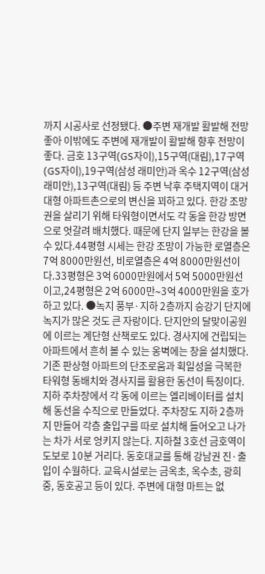까지 시공사로 선정됐다. ●주변 재개발 활발해 전망 좋아 이밖에도 주변에 재개발이 활발해 향후 전망이 좋다. 금호 13구역(GS자이),15구역(대림),17구역(GS자이),19구역(삼성 래미안)과 옥수 12구역(삼성 래미안),13구역(대림) 등 주변 낙후 주택지역이 대거 대형 아파트촌으로의 변신을 꾀하고 있다. 한강 조망권을 살리기 위해 타워형이면서도 각 동을 한강 방면으로 엇갈려 배치했다. 때문에 단지 일부는 한강을 볼 수 있다.44평형 시세는 한강 조망이 가능한 로열층은 7억 8000만원선, 비로열층은 4억 8000만원선이다.33평형은 3억 6000만원에서 5억 5000만원선이고,24평형은 2억 6000만∼3억 4000만원을 호가하고 있다. ●녹지 풍부·지하 2층까지 승강기 단지에 녹지가 많은 것도 큰 자랑이다. 단지안의 달맞이공원에 이르는 계단형 산책로도 있다. 경사지에 건립되는 아파트에서 흔히 볼 수 있는 옹벽에는 창을 설치했다. 기존 판상형 아파트의 단조로움과 획일성을 극복한 타워형 동배치와 경사지를 활용한 동선이 특징이다. 지하 주차장에서 각 동에 이르는 엘리베이터를 설치해 동선을 수직으로 만들었다. 주차장도 지하 2층까지 만들어 각층 출입구를 따로 설치해 들어오고 나가는 차가 서로 엉키지 않는다. 지하철 3호선 금호역이 도보로 10분 거리다. 동호대교를 통해 강남권 진·출입이 수월하다. 교육시설로는 금옥초, 옥수초, 광희중, 동호공고 등이 있다. 주변에 대형 마트는 없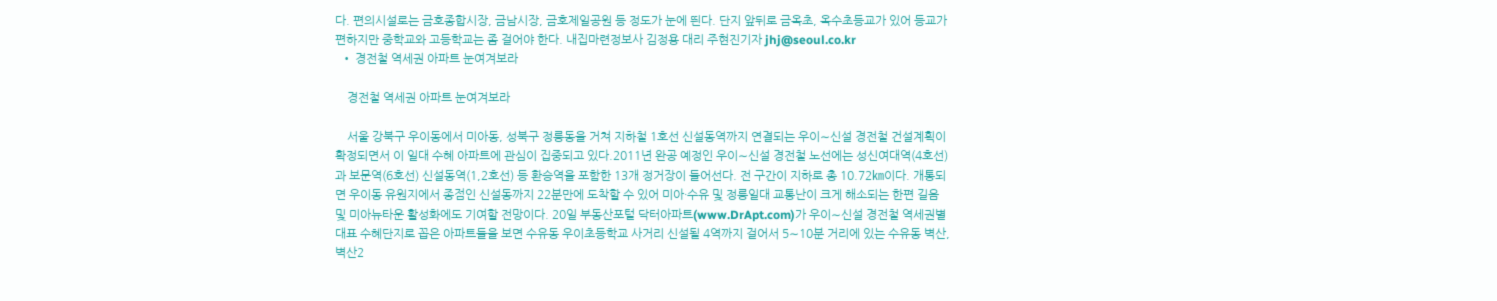다. 편의시설로는 금호종합시장, 금남시장, 금호제일공원 등 정도가 눈에 띈다. 단지 앞뒤로 금옥초, 옥수초등교가 있어 등교가 편하지만 중학교와 고등학교는 좀 걸어야 한다. 내집마련정보사 김정용 대리 주현진기자 jhj@seoul.co.kr
  • 경전철 역세권 아파트 눈여겨보라

    경전철 역세권 아파트 눈여겨보라

    서울 강북구 우이동에서 미아동, 성북구 정릉동을 거쳐 지하철 1호선 신설동역까지 연결되는 우이∼신설 경전철 건설계획이 확정되면서 이 일대 수혜 아파트에 관심이 집중되고 있다.2011년 완공 예정인 우이∼신설 경전철 노선에는 성신여대역(4호선)과 보문역(6호선) 신설동역(1,2호선) 등 환승역을 포함한 13개 정거장이 들어선다. 전 구간이 지하로 총 10.72㎞이다. 개통되면 우이동 유원지에서 종점인 신설동까지 22분만에 도착할 수 있어 미아·수유 및 정릉일대 교통난이 크게 해소되는 한편 길음 및 미아뉴타운 활성화에도 기여할 전망이다. 20일 부동산포털 닥터아파트(www.DrApt.com)가 우이∼신설 경전철 역세권별 대표 수혜단지로 꼽은 아파트들을 보면 수유동 우이초등학교 사거리 신설될 4역까지 걸어서 5∼10분 거리에 있는 수유동 벽산, 벽산2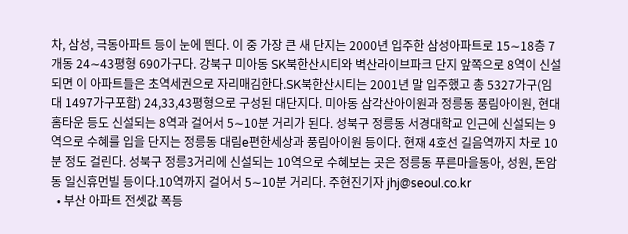차, 삼성, 극동아파트 등이 눈에 띈다. 이 중 가장 큰 새 단지는 2000년 입주한 삼성아파트로 15∼18층 7개동 24∼43평형 690가구다. 강북구 미아동 SK북한산시티와 벽산라이브파크 단지 앞쪽으로 8역이 신설되면 이 아파트들은 초역세권으로 자리매김한다.SK북한산시티는 2001년 말 입주했고 총 5327가구(임대 1497가구포함) 24,33,43평형으로 구성된 대단지다. 미아동 삼각산아이원과 정릉동 풍림아이원, 현대홈타운 등도 신설되는 8역과 걸어서 5∼10분 거리가 된다. 성북구 정릉동 서경대학교 인근에 신설되는 9역으로 수혜를 입을 단지는 정릉동 대림e편한세상과 풍림아이원 등이다. 현재 4호선 길음역까지 차로 10분 정도 걸린다. 성북구 정릉3거리에 신설되는 10역으로 수혜보는 곳은 정릉동 푸른마을동아, 성원, 돈암동 일신휴먼빌 등이다.10역까지 걸어서 5∼10분 거리다. 주현진기자 jhj@seoul.co.kr
  • 부산 아파트 전셋값 폭등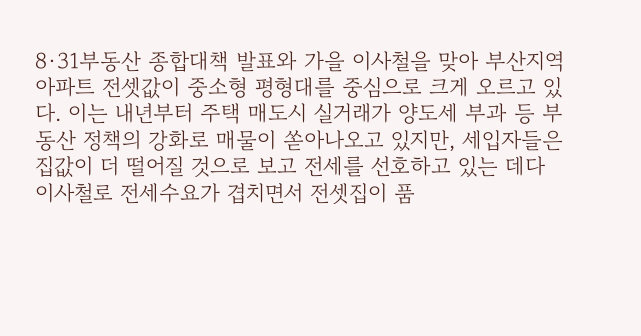8·31부동산 종합대책 발표와 가을 이사철을 맞아 부산지역 아파트 전셋값이 중소형 평형대를 중심으로 크게 오르고 있다. 이는 내년부터 주택 매도시 실거래가 양도세 부과 등 부동산 정책의 강화로 매물이 쏟아나오고 있지만, 세입자들은 집값이 더 떨어질 것으로 보고 전세를 선호하고 있는 데다 이사철로 전세수요가 겹치면서 전셋집이 품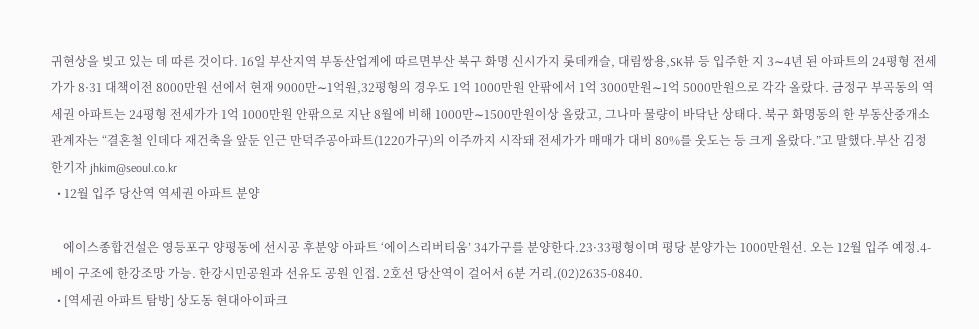귀현상을 빚고 있는 데 따른 것이다. 16일 부산지역 부동산업계에 따르면부산 북구 화명 신시가지 롯데캐슬, 대림쌍용,SK뷰 등 입주한 지 3∼4년 된 아파트의 24평형 전세가가 8·31 대책이전 8000만원 선에서 현재 9000만∼1억원,32평형의 경우도 1억 1000만원 안팎에서 1억 3000만원∼1억 5000만원으로 각각 올랐다. 금정구 부곡동의 역세권 아파트는 24평형 전세가가 1억 1000만원 안팎으로 지난 8월에 비해 1000만∼1500만원이상 올랐고, 그나마 물량이 바닥난 상태다. 북구 화명동의 한 부동산중개소 관계자는 “결혼철 인데다 재건축을 앞둔 인근 만덕주공아파트(1220가구)의 이주까지 시작돼 전세가가 매매가 대비 80%를 웃도는 등 크게 올랐다.”고 말했다.부산 김정한기자 jhkim@seoul.co.kr
  • 12월 입주 당산역 역세권 아파트 분양

    에이스종합건설은 영등포구 양평동에 선시공 후분양 아파트 ‘에이스리버티움’ 34가구를 분양한다.23·33평형이며 평당 분양가는 1000만원선. 오는 12월 입주 예정.4-베이 구조에 한강조망 가능. 한강시민공원과 선유도 공원 인접. 2호선 당산역이 걸어서 6분 거리.(02)2635-0840.
  • [역세권 아파트 탐방] 상도동 현대아이파크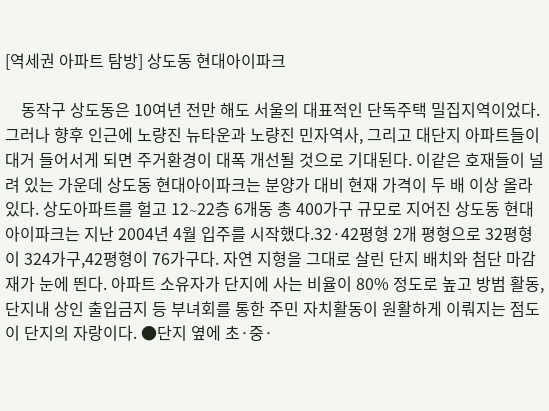[역세권 아파트 탐방] 상도동 현대아이파크

    동작구 상도동은 10여년 전만 해도 서울의 대표적인 단독주택 밀집지역이었다. 그러나 향후 인근에 노량진 뉴타운과 노량진 민자역사, 그리고 대단지 아파트들이 대거 들어서게 되면 주거환경이 대폭 개선될 것으로 기대된다. 이같은 호재들이 널려 있는 가운데 상도동 현대아이파크는 분양가 대비 현재 가격이 두 배 이상 올라 있다. 상도아파트를 헐고 12∼22층 6개동 총 400가구 규모로 지어진 상도동 현대아이파크는 지난 2004년 4월 입주를 시작했다.32·42평형 2개 평형으로 32평형이 324가구,42평형이 76가구다. 자연 지형을 그대로 살린 단지 배치와 첨단 마감재가 눈에 띈다. 아파트 소유자가 단지에 사는 비율이 80% 정도로 높고 방범 활동, 단지내 상인 출입금지 등 부녀회를 통한 주민 자치활동이 원활하게 이뤄지는 점도 이 단지의 자랑이다. ●단지 옆에 초·중·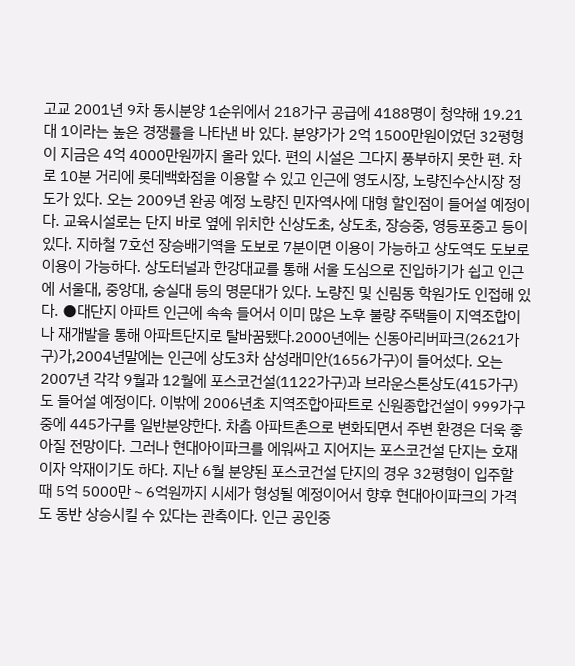고교 2001년 9차 동시분양 1순위에서 218가구 공급에 4188명이 청약해 19.21대 1이라는 높은 경쟁률을 나타낸 바 있다. 분양가가 2억 1500만원이었던 32평형이 지금은 4억 4000만원까지 올라 있다. 편의 시설은 그다지 풍부하지 못한 편. 차로 10분 거리에 롯데백화점을 이용할 수 있고 인근에 영도시장, 노량진수산시장 정도가 있다. 오는 2009년 완공 예정 노량진 민자역사에 대형 할인점이 들어설 예정이다. 교육시설로는 단지 바로 옆에 위치한 신상도초, 상도초, 장승중, 영등포중고 등이 있다. 지하철 7호선 장승배기역을 도보로 7분이면 이용이 가능하고 상도역도 도보로 이용이 가능하다. 상도터널과 한강대교를 통해 서울 도심으로 진입하기가 쉽고 인근에 서울대, 중앙대, 숭실대 등의 명문대가 있다. 노량진 및 신림동 학원가도 인접해 있다. ●대단지 아파트 인근에 속속 들어서 이미 많은 노후 불량 주택들이 지역조합이나 재개발을 통해 아파트단지로 탈바꿈됐다.2000년에는 신동아리버파크(2621가구)가,2004년말에는 인근에 상도3차 삼성래미안(1656가구)이 들어섰다. 오는 2007년 각각 9월과 12월에 포스코건설(1122가구)과 브라운스톤상도(415가구)도 들어설 예정이다. 이밖에 2006년초 지역조합아파트로 신원종합건설이 999가구 중에 445가구를 일반분양한다. 차츰 아파트촌으로 변화되면서 주변 환경은 더욱 좋아질 전망이다. 그러나 현대아이파크를 에워싸고 지어지는 포스코건설 단지는 호재이자 악재이기도 하다. 지난 6월 분양된 포스코건설 단지의 경우 32평형이 입주할 때 5억 5000만∼6억원까지 시세가 형성될 예정이어서 향후 현대아이파크의 가격도 동반 상승시킬 수 있다는 관측이다. 인근 공인중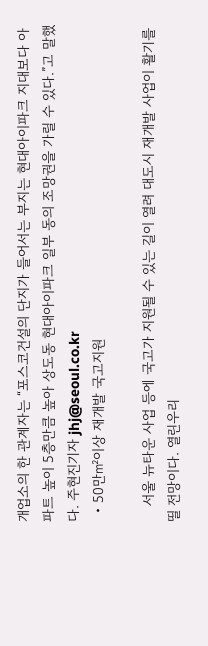개업소의 한 관계자는 “포스코건설의 단지가 들어서는 부지는 현대아이파크 지대보다 아파트 높이 5층만큼 높아 상도동 현대아이파크 일부 동의 조망권을 가릴 수 있다.”고 말했다. 주현진기자 jhj@seoul.co.kr
  • 50만㎡이상 재개발 국고지원

    서울 뉴타운 사업 등에 국고가 지원될 수 있는 길이 열려 대도시 재개발 사업이 활기를 띨 전망이다. 열린우리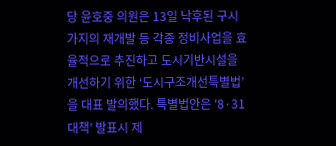당 윤호중 의원은 13일 낙후된 구시가지의 재개발 등 각종 정비사업을 효율적으로 추진하고 도시기반시설을 개선하기 위한 ‘도시구조개선특별법’을 대표 발의했다. 특별법안은 ‘8·31대책’ 발표시 제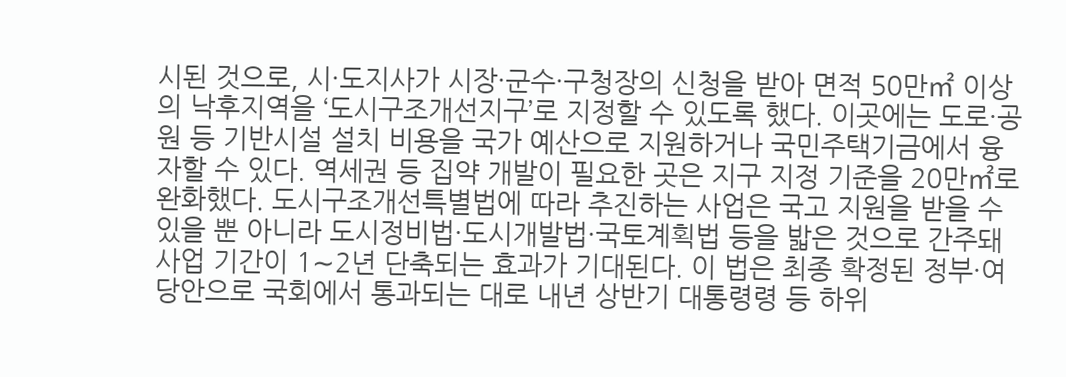시된 것으로, 시·도지사가 시장·군수·구청장의 신청을 받아 면적 50만㎡ 이상의 낙후지역을 ‘도시구조개선지구’로 지정할 수 있도록 했다. 이곳에는 도로·공원 등 기반시설 설치 비용을 국가 예산으로 지원하거나 국민주택기금에서 융자할 수 있다. 역세권 등 집약 개발이 필요한 곳은 지구 지정 기준을 20만㎡로 완화했다. 도시구조개선특별법에 따라 추진하는 사업은 국고 지원을 받을 수 있을 뿐 아니라 도시정비법·도시개발법·국토계획법 등을 밟은 것으로 간주돼 사업 기간이 1∼2년 단축되는 효과가 기대된다. 이 법은 최종 확정된 정부·여당안으로 국회에서 통과되는 대로 내년 상반기 대통령령 등 하위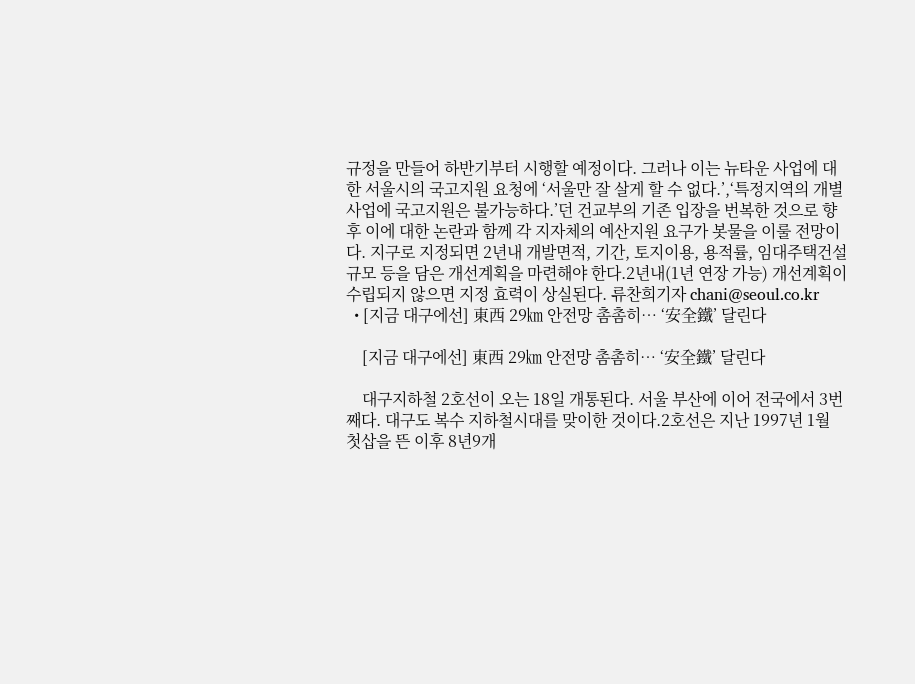규정을 만들어 하반기부터 시행할 예정이다. 그러나 이는 뉴타운 사업에 대한 서울시의 국고지원 요청에 ‘서울만 잘 살게 할 수 없다.’,‘특정지역의 개별 사업에 국고지원은 불가능하다.’던 건교부의 기존 입장을 번복한 것으로 향후 이에 대한 논란과 함께 각 지자체의 예산지원 요구가 봇물을 이룰 전망이다. 지구로 지정되면 2년내 개발면적, 기간, 토지이용, 용적률, 임대주택건설 규모 등을 담은 개선계획을 마련해야 한다.2년내(1년 연장 가능) 개선계획이 수립되지 않으면 지정 효력이 상실된다. 류찬희기자 chani@seoul.co.kr
  • [지금 대구에선] 東西 29㎞ 안전망 촘촘히… ‘安全鐵’ 달린다

    [지금 대구에선] 東西 29㎞ 안전망 촘촘히… ‘安全鐵’ 달린다

    대구지하철 2호선이 오는 18일 개통된다. 서울 부산에 이어 전국에서 3번째다. 대구도 복수 지하철시대를 맞이한 것이다.2호선은 지난 1997년 1월 첫삽을 뜬 이후 8년9개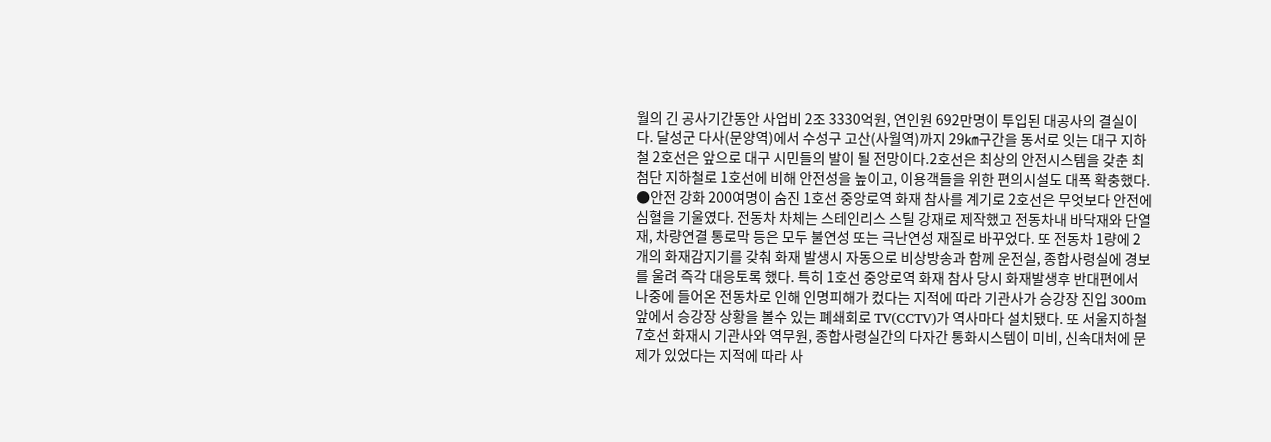월의 긴 공사기간동안 사업비 2조 3330억원, 연인원 692만명이 투입된 대공사의 결실이다. 달성군 다사(문양역)에서 수성구 고산(사월역)까지 29㎞구간을 동서로 잇는 대구 지하철 2호선은 앞으로 대구 시민들의 발이 될 전망이다.2호선은 최상의 안전시스템을 갖춘 최첨단 지하철로 1호선에 비해 안전성을 높이고, 이용객들을 위한 편의시설도 대폭 확충했다. ●안전 강화 200여명이 숨진 1호선 중앙로역 화재 참사를 계기로 2호선은 무엇보다 안전에 심혈을 기울였다. 전동차 차체는 스테인리스 스틸 강재로 제작했고 전동차내 바닥재와 단열재, 차량연결 통로막 등은 모두 불연성 또는 극난연성 재질로 바꾸었다. 또 전동차 1량에 2개의 화재감지기를 갖춰 화재 발생시 자동으로 비상방송과 함께 운전실, 종합사령실에 경보를 울려 즉각 대응토록 했다. 특히 1호선 중앙로역 화재 참사 당시 화재발생후 반대편에서 나중에 들어온 전동차로 인해 인명피해가 컸다는 지적에 따라 기관사가 승강장 진입 300m 앞에서 승강장 상황을 볼수 있는 폐쇄회로 TV(CCTV)가 역사마다 설치됐다. 또 서울지하철 7호선 화재시 기관사와 역무원, 종합사령실간의 다자간 통화시스템이 미비, 신속대처에 문제가 있었다는 지적에 따라 사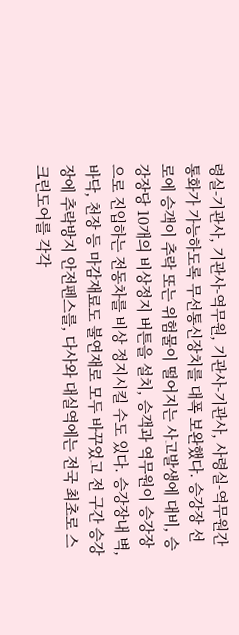령실-기관사, 기관사-역무원, 기관사-기관사, 사령실-역무원간 통화가 가능하도록 무선통신장치를 대폭 보완했다. 승강장 선로에 승객이 추락 또는 위험물이 떨어지는 사고발생에 대비, 승강장당 10개의 비상정지 버튼을 설치, 승객과 역무원이 승강장으로 진입하는 전동차를 비상 정지시킬 수도 있다. 승강장내 벽, 바닥, 천장 등 마감재료도 불연재로 모두 바꾸었고 전 구간 승강장에 추락방지 안전펜스를, 다사와 대실역에는 전국 최초로 스크린도어를 각각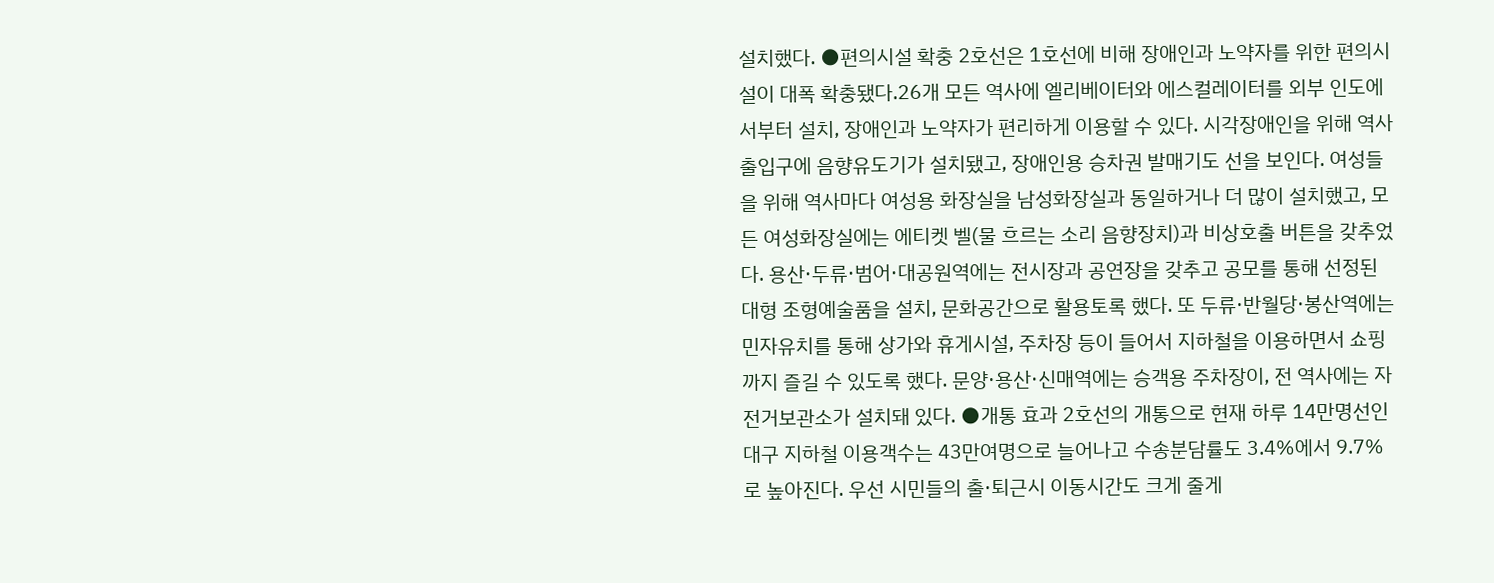설치했다. ●편의시설 확충 2호선은 1호선에 비해 장애인과 노약자를 위한 편의시설이 대폭 확충됐다.26개 모든 역사에 엘리베이터와 에스컬레이터를 외부 인도에서부터 설치, 장애인과 노약자가 편리하게 이용할 수 있다. 시각장애인을 위해 역사 출입구에 음향유도기가 설치됐고, 장애인용 승차권 발매기도 선을 보인다. 여성들을 위해 역사마다 여성용 화장실을 남성화장실과 동일하거나 더 많이 설치했고, 모든 여성화장실에는 에티켓 벨(물 흐르는 소리 음향장치)과 비상호출 버튼을 갖추었다. 용산·두류·범어·대공원역에는 전시장과 공연장을 갖추고 공모를 통해 선정된 대형 조형예술품을 설치, 문화공간으로 활용토록 했다. 또 두류·반월당·봉산역에는 민자유치를 통해 상가와 휴게시설, 주차장 등이 들어서 지하철을 이용하면서 쇼핑까지 즐길 수 있도록 했다. 문양·용산·신매역에는 승객용 주차장이, 전 역사에는 자전거보관소가 설치돼 있다. ●개통 효과 2호선의 개통으로 현재 하루 14만명선인 대구 지하철 이용객수는 43만여명으로 늘어나고 수송분담률도 3.4%에서 9.7%로 높아진다. 우선 시민들의 출·퇴근시 이동시간도 크게 줄게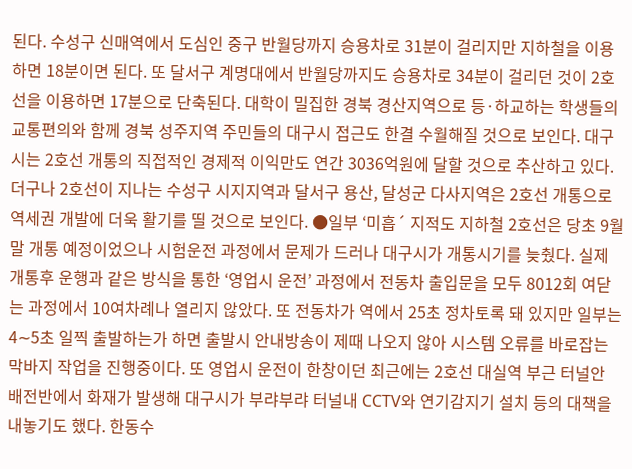된다. 수성구 신매역에서 도심인 중구 반월당까지 승용차로 31분이 걸리지만 지하철을 이용하면 18분이면 된다. 또 달서구 계명대에서 반월당까지도 승용차로 34분이 걸리던 것이 2호선을 이용하면 17분으로 단축된다. 대학이 밀집한 경북 경산지역으로 등·하교하는 학생들의 교통편의와 함께 경북 성주지역 주민들의 대구시 접근도 한결 수월해질 것으로 보인다. 대구시는 2호선 개통의 직접적인 경제적 이익만도 연간 3036억원에 달할 것으로 추산하고 있다. 더구나 2호선이 지나는 수성구 시지지역과 달서구 용산, 달성군 다사지역은 2호선 개통으로 역세권 개발에 더욱 활기를 띨 것으로 보인다. ●일부 ‘미흡´ 지적도 지하철 2호선은 당초 9월말 개통 예정이었으나 시험운전 과정에서 문제가 드러나 대구시가 개통시기를 늦췄다. 실제 개통후 운행과 같은 방식을 통한 ‘영업시 운전’ 과정에서 전동차 출입문을 모두 8012회 여닫는 과정에서 10여차례나 열리지 않았다. 또 전동차가 역에서 25초 정차토록 돼 있지만 일부는 4∼5초 일찍 출발하는가 하면 출발시 안내방송이 제때 나오지 않아 시스템 오류를 바로잡는 막바지 작업을 진행중이다. 또 영업시 운전이 한창이던 최근에는 2호선 대실역 부근 터널안 배전반에서 화재가 발생해 대구시가 부랴부랴 터널내 CCTV와 연기감지기 설치 등의 대책을 내놓기도 했다. 한동수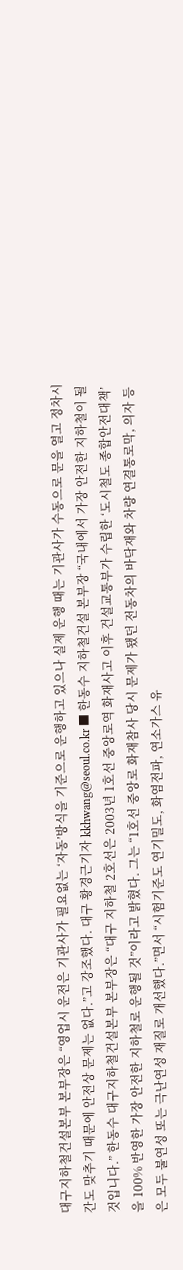대구지하철건설본부 본부장은 “영업시 운전은 기관사가 필요없는 ‘자동’방식을 기준으로 운행하고 있으나 실제 운행 때는 기관사가 수동으로 문을 열고 정차시간도 맞추기 때문에 안전상 문제는 없다.”고 강조했다. 대구 황경근기자 kkhwang@seoul.co.kr ■ 한동수 지하철건설 본부장 “국내에서 가장 안전한 지하철이 될 것입니다.” 한동수 대구지하철건설본부 본부장은 “대구 지하철 2호선은 2003년 1호선 중앙로역 화재사고 이후 건설교통부가 수립한 ‘도시철도 종합안전대책’을 100% 반영한 가장 안전한 지하철로 운행될 것”이라고 밝혔다. 그는 “1호선 중앙로 화재참사 당시 문제가 됐던 전동차의 바닥재와 차량 연결통로막, 의자 등은 모두 불연성 또는 극난연성 재질로 개선했다.”면서 “시험기준도 연기밀도, 화염전파, 연소가스 유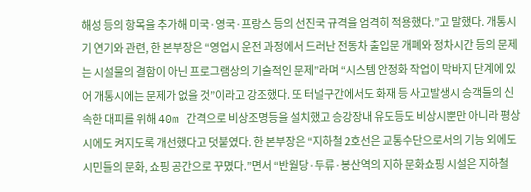해성 등의 항목을 추가해 미국·영국·프랑스 등의 선진국 규격을 엄격히 적용했다.”고 말했다. 개통시기 연기와 관련, 한 본부장은 “영업시 운전 과정에서 드러난 전동차 출입문 개폐와 정차시간 등의 문제는 시설물의 결함이 아닌 프로그램상의 기술적인 문제”라며 “시스템 안정화 작업이 막바지 단계에 있어 개통시에는 문제가 없을 것”이라고 강조했다. 또 터널구간에서도 화재 등 사고발생시 승객들의 신속한 대피를 위해 40m 간격으로 비상조명등을 설치했고 승강장내 유도등도 비상시뿐만 아니라 평상시에도 켜지도록 개선했다고 덧붙였다. 한 본부장은 “지하철 2호선은 교통수단으로서의 기능 외에도 시민들의 문화, 쇼핑 공간으로 꾸몄다.”면서 “반월당·두류·봉산역의 지하 문화쇼핑 시설은 지하철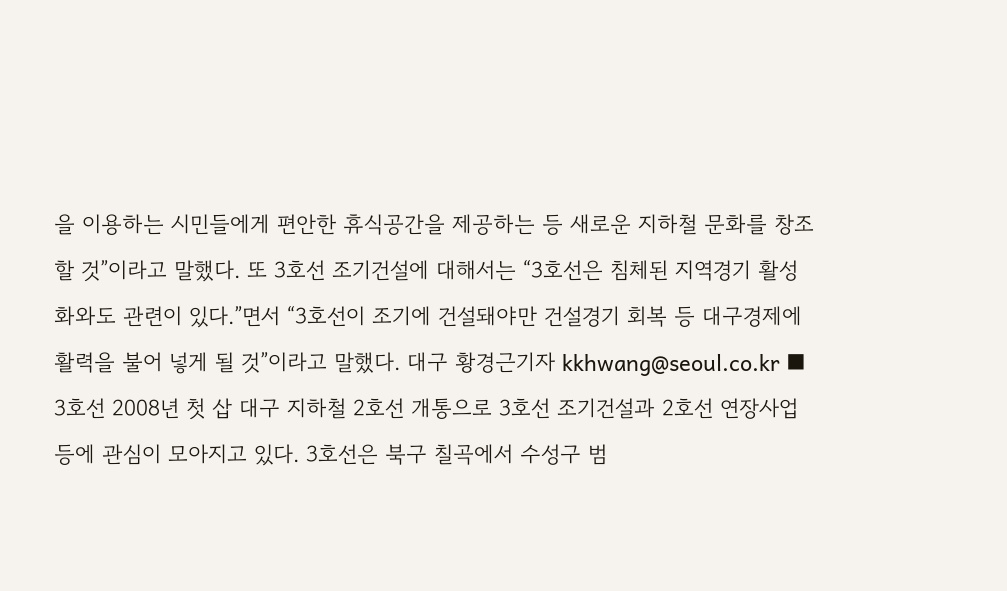을 이용하는 시민들에게 편안한 휴식공간을 제공하는 등 새로운 지하철 문화를 창조할 것”이라고 말했다. 또 3호선 조기건설에 대해서는 “3호선은 침체된 지역경기 활성화와도 관련이 있다.”면서 “3호선이 조기에 건설돼야만 건설경기 회복 등 대구경제에 활력을 불어 넣게 될 것”이라고 말했다. 대구 황경근기자 kkhwang@seoul.co.kr ■ 3호선 2008년 첫 삽 대구 지하철 2호선 개통으로 3호선 조기건설과 2호선 연장사업 등에 관심이 모아지고 있다. 3호선은 북구 칠곡에서 수성구 범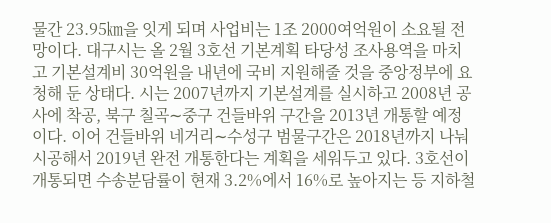물간 23.95㎞을 잇게 되며 사업비는 1조 2000여억원이 소요될 전망이다. 대구시는 올 2월 3호선 기본계획 타당성 조사용역을 마치고 기본설계비 30억원을 내년에 국비 지원해줄 것을 중앙정부에 요청해 둔 상태다. 시는 2007년까지 기본설계를 실시하고 2008년 공사에 착공, 북구 칠곡∼중구 건들바위 구간을 2013년 개통할 예정이다. 이어 건들바위 네거리∼수성구 범물구간은 2018년까지 나눠 시공해서 2019년 완전 개통한다는 계획을 세워두고 있다. 3호선이 개통되면 수송분담률이 현재 3.2%에서 16%로 높아지는 등 지하철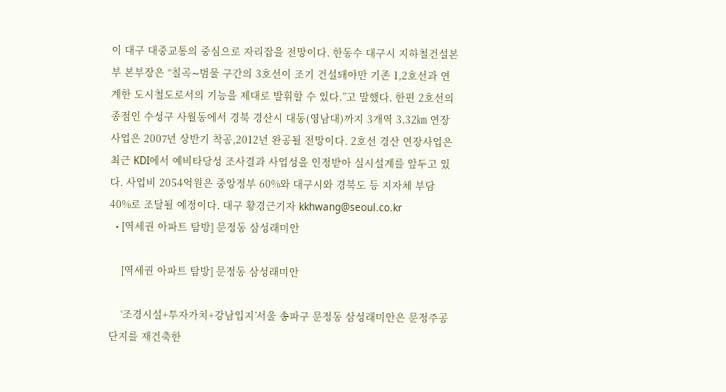이 대구 대중교통의 중심으로 자리잡을 전망이다. 한동수 대구시 지하철건설본부 본부장은 “칠곡∼범물 구간의 3호선이 조기 건설돼야만 기존 1,2호선과 연계한 도시철도로서의 기능을 제대로 발휘할 수 있다.”고 말했다. 한편 2호선의 종점인 수성구 사월동에서 경북 경산시 대동(영남대)까지 3개역 3.32㎞ 연장사업은 2007년 상반기 착공,2012년 완공될 전망이다. 2호선 경산 연장사업은 최근 KDI에서 예비타당성 조사결과 사업성을 인정받아 실시설계를 앞두고 있다. 사업비 2054억원은 중앙정부 60%와 대구시와 경북도 등 지자체 부담 40%로 조달될 예정이다. 대구 황경근기자 kkhwang@seoul.co.kr
  • [역세권 아파트 탐방] 문정동 삼성래미안

    [역세권 아파트 탐방] 문정동 삼성래미안

    ‘조경시설+투자가치+강남입지’서울 송파구 문정동 삼성래미안은 문정주공 단지를 재건축한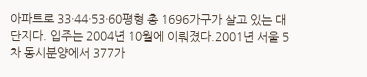아파트로 33·44·53·60평형 총 1696가구가 살고 있는 대단지다. 입주는 2004년 10월에 이뤄졌다.2001년 서울 5차 동시분양에서 377가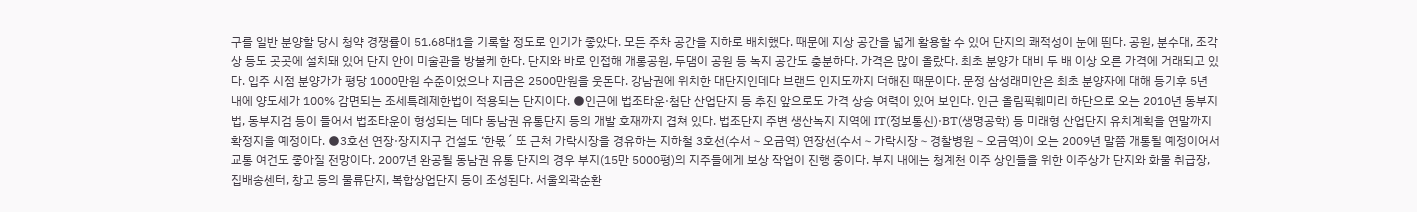구를 일반 분양할 당시 청약 경쟁률이 51.68대1을 기록할 정도로 인기가 좋았다. 모든 주차 공간을 지하로 배치했다. 때문에 지상 공간을 넓게 활용할 수 있어 단지의 쾌적성이 눈에 띈다. 공원, 분수대, 조각상 등도 곳곳에 설치돼 있어 단지 안이 미술관을 방불케 한다. 단지와 바로 인접해 개롱공원, 두댐이 공원 등 녹지 공간도 충분하다. 가격은 많이 올랐다. 최초 분양가 대비 두 배 이상 오른 가격에 거래되고 있다. 입주 시점 분양가가 평당 1000만원 수준이었으나 지금은 2500만원을 웃돈다. 강남권에 위치한 대단지인데다 브랜드 인지도까지 더해진 때문이다. 문정 삼성래미안은 최초 분양자에 대해 등기후 5년 내에 양도세가 100% 감면되는 조세특례제한법이 적용되는 단지이다. ●인근에 법조타운·첨단 산업단지 등 추진 앞으로도 가격 상승 여력이 있어 보인다. 인근 올림픽훼미리 하단으로 오는 2010년 동부지법, 동부지검 등이 들어서 법조타운이 형성되는 데다 동남권 유통단지 등의 개발 호재까지 겹쳐 있다. 법조단지 주변 생산녹지 지역에 IT(정보통신)·BT(생명공학) 등 미래형 산업단지 유치계획을 연말까지 확정지을 예정이다. ●3호선 연장·장지지구 건설도 ‘한몫´ 또 근처 가락시장을 경유하는 지하철 3호선(수서∼오금역) 연장선(수서∼가락시장∼경찰병원∼오금역)이 오는 2009년 말쯤 개통될 예정이어서 교통 여건도 좋아질 전망이다. 2007년 완공될 동남권 유통 단지의 경우 부지(15만 5000평)의 지주들에게 보상 작업이 진행 중이다. 부지 내에는 청계천 이주 상인들을 위한 이주상가 단지와 화물 취급장, 집배송센터, 창고 등의 물류단지, 복합상업단지 등이 조성된다. 서울외곽순환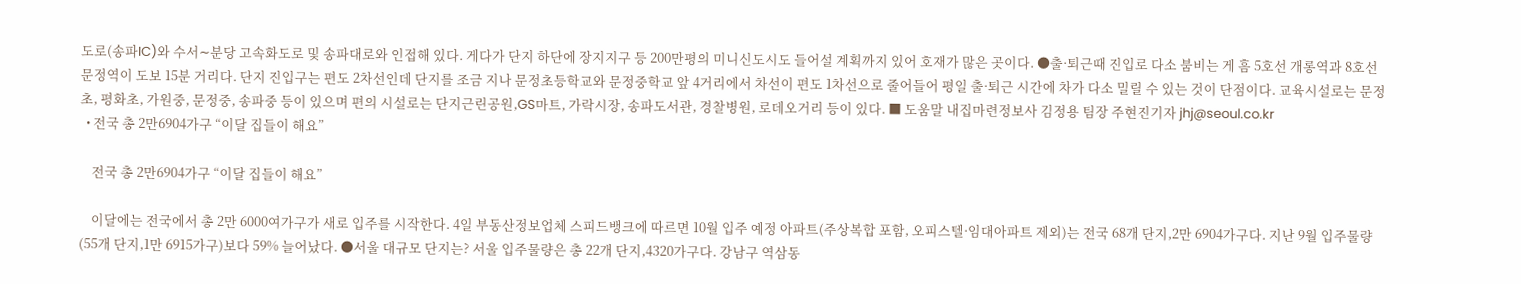도로(송파IC)와 수서∼분당 고속화도로 및 송파대로와 인접해 있다. 게다가 단지 하단에 장지지구 등 200만평의 미니신도시도 들어설 계획까지 있어 호재가 많은 곳이다. ●출·퇴근때 진입로 다소 붐비는 게 흠 5호선 개롱역과 8호선 문정역이 도보 15분 거리다. 단지 진입구는 편도 2차선인데 단지를 조금 지나 문정초등학교와 문정중학교 앞 4거리에서 차선이 편도 1차선으로 줄어들어 평일 출·퇴근 시간에 차가 다소 밀릴 수 있는 것이 단점이다. 교육시설로는 문정초, 평화초, 가원중, 문정중, 송파중 등이 있으며 편의 시설로는 단지근린공원,GS마트, 가락시장, 송파도서관, 경찰병원, 로데오거리 등이 있다. ■ 도움말 내집마련정보사 김정용 팀장 주현진기자 jhj@seoul.co.kr
  • 전국 총 2만6904가구 “이달 집들이 해요”

    전국 총 2만6904가구 “이달 집들이 해요”

    이달에는 전국에서 총 2만 6000여가구가 새로 입주를 시작한다. 4일 부동산정보업체 스피드뱅크에 따르면 10월 입주 예정 아파트(주상복합 포함, 오피스텔·임대아파트 제외)는 전국 68개 단지,2만 6904가구다. 지난 9월 입주물량(55개 단지,1만 6915가구)보다 59% 늘어났다. ●서울 대규모 단지는? 서울 입주물량은 총 22개 단지,4320가구다. 강남구 역삼동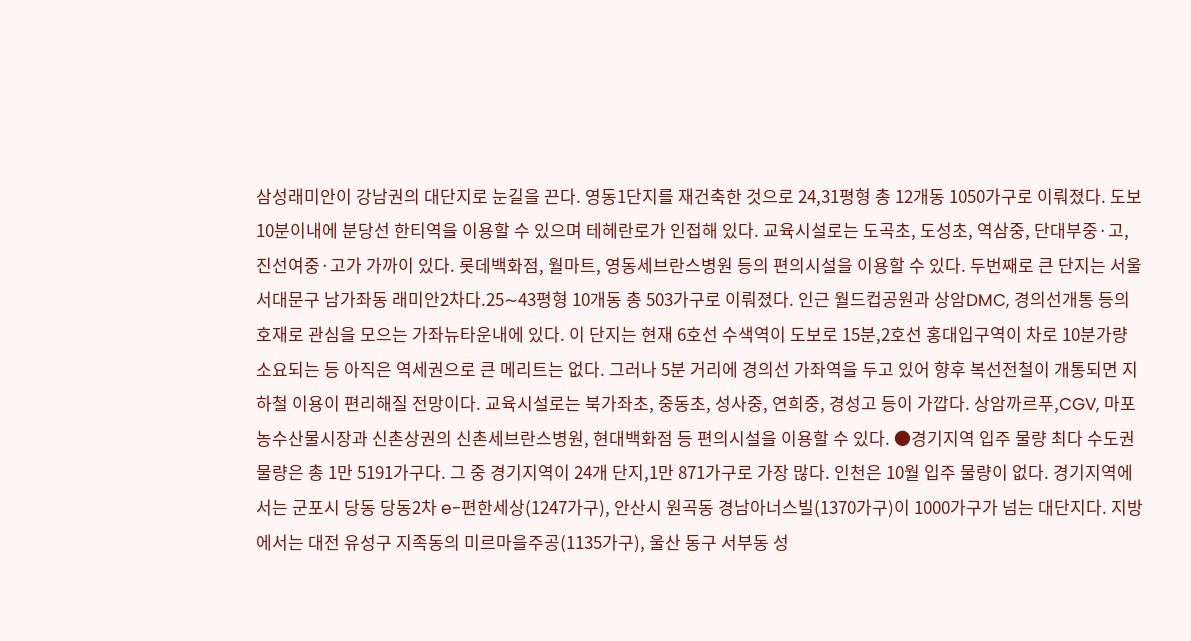삼성래미안이 강남권의 대단지로 눈길을 끈다. 영동1단지를 재건축한 것으로 24,31평형 총 12개동 1050가구로 이뤄졌다. 도보 10분이내에 분당선 한티역을 이용할 수 있으며 테헤란로가 인접해 있다. 교육시설로는 도곡초, 도성초, 역삼중, 단대부중·고, 진선여중·고가 가까이 있다. 롯데백화점, 월마트, 영동세브란스병원 등의 편의시설을 이용할 수 있다. 두번째로 큰 단지는 서울 서대문구 남가좌동 래미안2차다.25∼43평형 10개동 총 503가구로 이뤄졌다. 인근 월드컵공원과 상암DMC, 경의선개통 등의 호재로 관심을 모으는 가좌뉴타운내에 있다. 이 단지는 현재 6호선 수색역이 도보로 15분,2호선 홍대입구역이 차로 10분가량 소요되는 등 아직은 역세권으로 큰 메리트는 없다. 그러나 5분 거리에 경의선 가좌역을 두고 있어 향후 복선전철이 개통되면 지하철 이용이 편리해질 전망이다. 교육시설로는 북가좌초, 중동초, 성사중, 연희중, 경성고 등이 가깝다. 상암까르푸,CGV, 마포농수산물시장과 신촌상권의 신촌세브란스병원, 현대백화점 등 편의시설을 이용할 수 있다. ●경기지역 입주 물량 최다 수도권 물량은 총 1만 5191가구다. 그 중 경기지역이 24개 단지,1만 871가구로 가장 많다. 인천은 10월 입주 물량이 없다. 경기지역에서는 군포시 당동 당동2차 e-편한세상(1247가구), 안산시 원곡동 경남아너스빌(1370가구)이 1000가구가 넘는 대단지다. 지방에서는 대전 유성구 지족동의 미르마을주공(1135가구), 울산 동구 서부동 성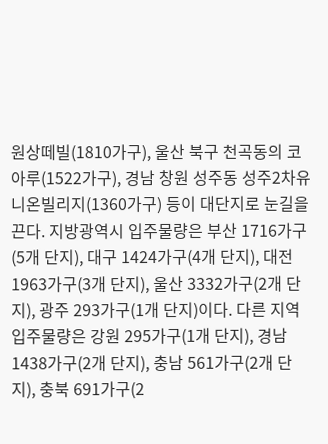원상떼빌(1810가구), 울산 북구 천곡동의 코아루(1522가구), 경남 창원 성주동 성주2차유니온빌리지(1360가구) 등이 대단지로 눈길을 끈다. 지방광역시 입주물량은 부산 1716가구(5개 단지), 대구 1424가구(4개 단지), 대전 1963가구(3개 단지), 울산 3332가구(2개 단지), 광주 293가구(1개 단지)이다. 다른 지역 입주물량은 강원 295가구(1개 단지), 경남 1438가구(2개 단지), 충남 561가구(2개 단지), 충북 691가구(2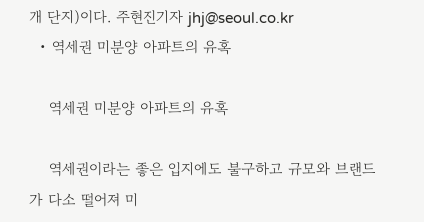개 단지)이다. 주현진기자 jhj@seoul.co.kr
  • 역세권 미분양 아파트의 유혹

    역세권 미분양 아파트의 유혹

    역세권이라는 좋은 입지에도 불구하고 규모와 브랜드가 다소 떨어져 미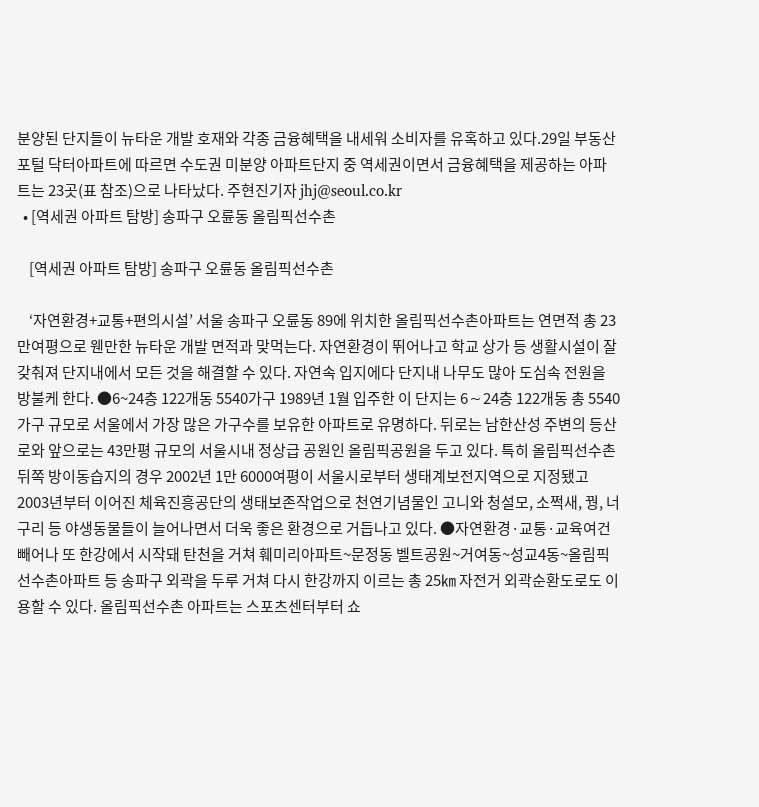분양된 단지들이 뉴타운 개발 호재와 각종 금융혜택을 내세워 소비자를 유혹하고 있다.29일 부동산포털 닥터아파트에 따르면 수도권 미분양 아파트단지 중 역세권이면서 금융혜택을 제공하는 아파트는 23곳(표 참조)으로 나타났다. 주현진기자 jhj@seoul.co.kr
  • [역세권 아파트 탐방] 송파구 오륜동 올림픽선수촌

    [역세권 아파트 탐방] 송파구 오륜동 올림픽선수촌

    ‘자연환경+교통+편의시설’ 서울 송파구 오륜동 89에 위치한 올림픽선수촌아파트는 연면적 총 23만여평으로 웬만한 뉴타운 개발 면적과 맞먹는다. 자연환경이 뛰어나고 학교 상가 등 생활시설이 잘 갖춰져 단지내에서 모든 것을 해결할 수 있다. 자연속 입지에다 단지내 나무도 많아 도심속 전원을 방불케 한다. ●6~24층 122개동 5540가구 1989년 1월 입주한 이 단지는 6∼24층 122개동 총 5540가구 규모로 서울에서 가장 많은 가구수를 보유한 아파트로 유명하다. 뒤로는 남한산성 주변의 등산로와 앞으로는 43만평 규모의 서울시내 정상급 공원인 올림픽공원을 두고 있다. 특히 올림픽선수촌 뒤쪽 방이동습지의 경우 2002년 1만 6000여평이 서울시로부터 생태계보전지역으로 지정됐고 2003년부터 이어진 체육진흥공단의 생태보존작업으로 천연기념물인 고니와 청설모, 소쩍새, 꿩, 너구리 등 야생동물들이 늘어나면서 더욱 좋은 환경으로 거듭나고 있다. ●자연환경·교통·교육여건 빼어나 또 한강에서 시작돼 탄천을 거쳐 훼미리아파트~문정동 벨트공원~거여동~성교4동~올림픽선수촌아파트 등 송파구 외곽을 두루 거쳐 다시 한강까지 이르는 총 25㎞ 자전거 외곽순환도로도 이용할 수 있다. 올림픽선수촌 아파트는 스포츠센터부터 쇼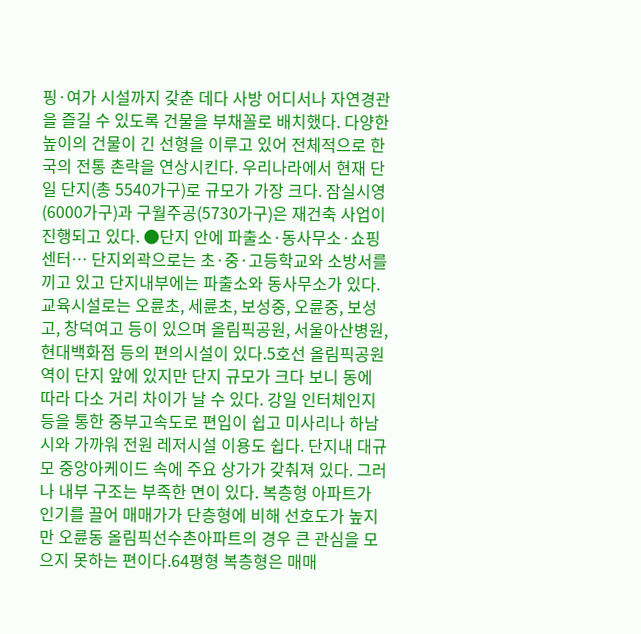핑·여가 시설까지 갖춘 데다 사방 어디서나 자연경관을 즐길 수 있도록 건물을 부채꼴로 배치했다. 다양한 높이의 건물이 긴 선형을 이루고 있어 전체적으로 한국의 전통 촌락을 연상시킨다. 우리나라에서 현재 단일 단지(총 5540가구)로 규모가 가장 크다. 잠실시영(6000가구)과 구월주공(5730가구)은 재건축 사업이 진행되고 있다. ●단지 안에 파출소·동사무소·쇼핑센터… 단지외곽으로는 초·중·고등학교와 소방서를 끼고 있고 단지내부에는 파출소와 동사무소가 있다. 교육시설로는 오륜초, 세륜초, 보성중, 오륜중, 보성고, 창덕여고 등이 있으며 올림픽공원, 서울아산병원, 현대백화점 등의 편의시설이 있다.5호선 올림픽공원역이 단지 앞에 있지만 단지 규모가 크다 보니 동에 따라 다소 거리 차이가 날 수 있다. 강일 인터체인지 등을 통한 중부고속도로 편입이 쉽고 미사리나 하남시와 가까워 전원 레저시설 이용도 쉽다. 단지내 대규모 중앙아케이드 속에 주요 상가가 갖춰져 있다. 그러나 내부 구조는 부족한 면이 있다. 복층형 아파트가 인기를 끌어 매매가가 단층형에 비해 선호도가 높지만 오륜동 올림픽선수촌아파트의 경우 큰 관심을 모으지 못하는 편이다.64평형 복층형은 매매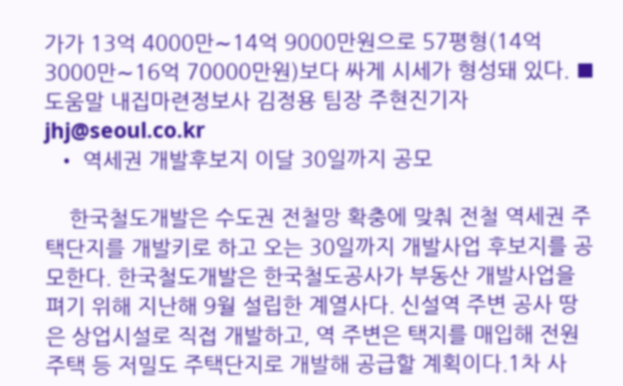가가 13억 4000만∼14억 9000만원으로 57평형(14억 3000만∼16억 70000만원)보다 싸게 시세가 형성돼 있다. ■ 도움말 내집마련정보사 김정용 팀장 주현진기자 jhj@seoul.co.kr
  • 역세권 개발후보지 이달 30일까지 공모

    한국철도개발은 수도권 전철망 확충에 맞춰 전철 역세권 주택단지를 개발키로 하고 오는 30일까지 개발사업 후보지를 공모한다. 한국철도개발은 한국철도공사가 부동산 개발사업을 펴기 위해 지난해 9월 설립한 계열사다. 신설역 주변 공사 땅은 상업시설로 직접 개발하고, 역 주변은 택지를 매입해 전원주택 등 저밀도 주택단지로 개발해 공급할 계획이다.1차 사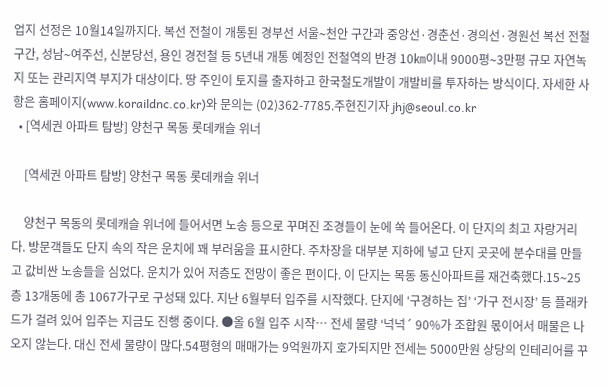업지 선정은 10월14일까지다. 복선 전철이 개통된 경부선 서울∼천안 구간과 중앙선·경춘선·경의선·경원선 복선 전철구간, 성남∼여주선, 신분당선, 용인 경전철 등 5년내 개통 예정인 전철역의 반경 10㎞이내 9000평∼3만평 규모 자연녹지 또는 관리지역 부지가 대상이다. 땅 주인이 토지를 출자하고 한국철도개발이 개발비를 투자하는 방식이다. 자세한 사항은 홈페이지(www.koraildnc.co.kr)와 문의는 (02)362-7785.주현진기자 jhj@seoul.co.kr
  • [역세권 아파트 탐방] 양천구 목동 롯데캐슬 위너

    [역세권 아파트 탐방] 양천구 목동 롯데캐슬 위너

    양천구 목동의 롯데캐슬 위너에 들어서면 노송 등으로 꾸며진 조경들이 눈에 쏙 들어온다. 이 단지의 최고 자랑거리다. 방문객들도 단지 속의 작은 운치에 꽤 부러움을 표시한다. 주차장을 대부분 지하에 넣고 단지 곳곳에 분수대를 만들고 값비싼 노송들을 심었다. 운치가 있어 저층도 전망이 좋은 편이다. 이 단지는 목동 동신아파트를 재건축했다.15∼25층 13개동에 총 1067가구로 구성돼 있다. 지난 6월부터 입주를 시작했다. 단지에 ‘구경하는 집’ ‘가구 전시장’ 등 플래카드가 걸려 있어 입주는 지금도 진행 중이다. ●올 6월 입주 시작… 전세 물량 ‘넉넉´ 90%가 조합원 몫이어서 매물은 나오지 않는다. 대신 전세 물량이 많다.54평형의 매매가는 9억원까지 호가되지만 전세는 5000만원 상당의 인테리어를 꾸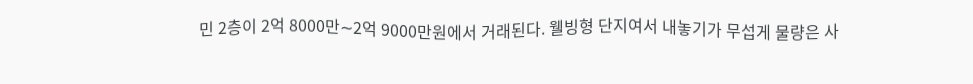민 2층이 2억 8000만∼2억 9000만원에서 거래된다. 웰빙형 단지여서 내놓기가 무섭게 물량은 사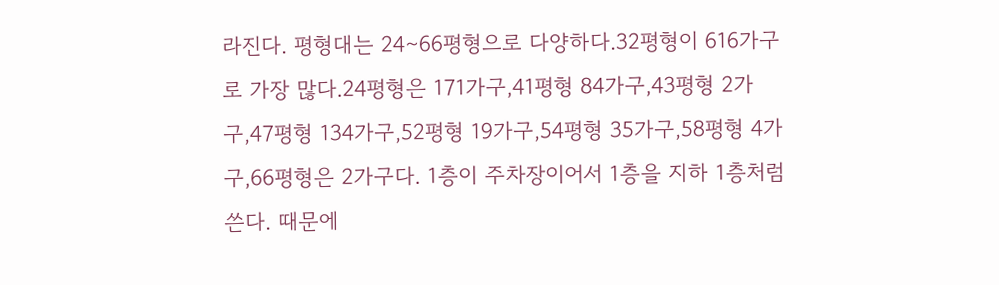라진다. 평형대는 24∼66평형으로 다양하다.32평형이 616가구로 가장 많다.24평형은 171가구,41평형 84가구,43평형 2가구,47평형 134가구,52평형 19가구,54평형 35가구,58평형 4가구,66평형은 2가구다. 1층이 주차장이어서 1층을 지하 1층처럼 쓴다. 때문에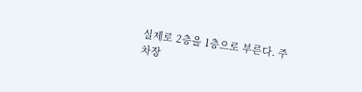실제로 2층을 1층으로 부른다. 주차장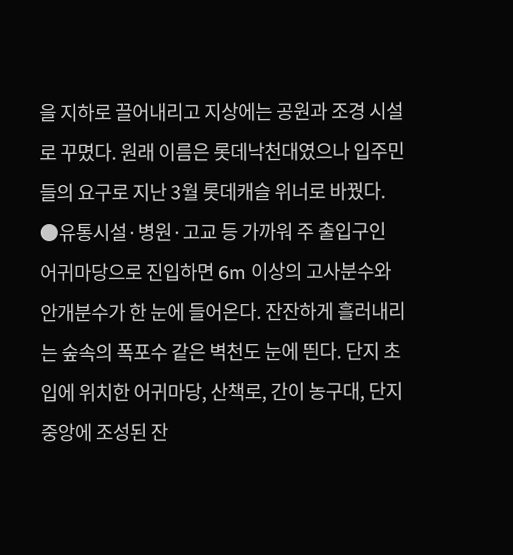을 지하로 끌어내리고 지상에는 공원과 조경 시설로 꾸몄다. 원래 이름은 롯데낙천대였으나 입주민들의 요구로 지난 3월 롯데캐슬 위너로 바꿨다. ●유통시설·병원·고교 등 가까워 주 출입구인 어귀마당으로 진입하면 6m 이상의 고사분수와 안개분수가 한 눈에 들어온다. 잔잔하게 흘러내리는 숲속의 폭포수 같은 벽천도 눈에 띈다. 단지 초입에 위치한 어귀마당, 산책로, 간이 농구대, 단지 중앙에 조성된 잔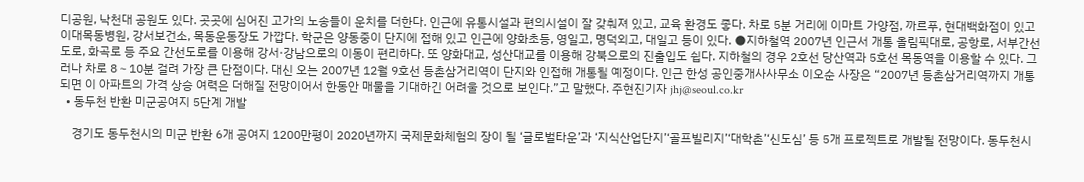디공원, 낙천대 공원도 있다. 곳곳에 심어진 고가의 노송들이 운치를 더한다. 인근에 유통시설과 편의시설이 잘 갖춰져 있고, 교육 환경도 좋다. 차로 5분 거리에 이마트 가양점, 까르푸, 현대백화점이 있고 이대목동병원, 강서보건소, 목동운동장도 가깝다. 학군은 양동중이 단지에 접해 있고 인근에 양화초등, 영일고, 명덕외고, 대일고 등이 있다. ●지하철역 2007년 인근서 개통 올림픽대로, 공항로, 서부간선도로, 화곡로 등 주요 간선도로를 이용해 강서·강남으로의 이동이 편리하다. 또 양화대교, 성산대교를 이용해 강북으로의 진출입도 쉽다. 지하철의 경우 2호선 당산역과 5호선 목동역을 이용할 수 있다. 그러나 차로 8∼10분 걸려 가장 큰 단점이다. 대신 오는 2007년 12월 9호선 등촌삼거리역이 단지와 인접해 개통될 예정이다. 인근 한성 공인중개사사무소 이오순 사장은 “2007년 등촌삼거리역까지 개통되면 이 아파트의 가격 상승 여력은 더해질 전망이어서 한동안 매물을 기대하긴 어려울 것으로 보인다.”고 말했다. 주현진기자 jhj@seoul.co.kr
  • 동두천 반환 미군공여지 5단계 개발

    경기도 동두천시의 미군 반환 6개 공여지 1200만평이 2020년까지 국제문화체험의 장이 될 ‘글로벌타운’과 ‘지식산업단지’‘골프빌리지’‘대학촌’‘신도심’ 등 5개 프로젝트로 개발될 전망이다. 동두천시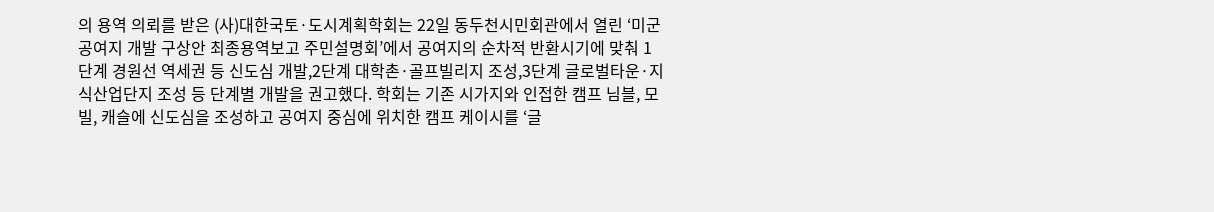의 용역 의뢰를 받은 (사)대한국토·도시계획학회는 22일 동두천시민회관에서 열린 ‘미군 공여지 개발 구상안 최종용역보고 주민설명회’에서 공여지의 순차적 반환시기에 맞춰 1단계 경원선 역세권 등 신도심 개발,2단계 대학촌·골프빌리지 조성,3단계 글로벌타운·지식산업단지 조성 등 단계별 개발을 권고했다. 학회는 기존 시가지와 인접한 캠프 님블, 모빌, 캐슬에 신도심을 조성하고 공여지 중심에 위치한 캠프 케이시를 ‘글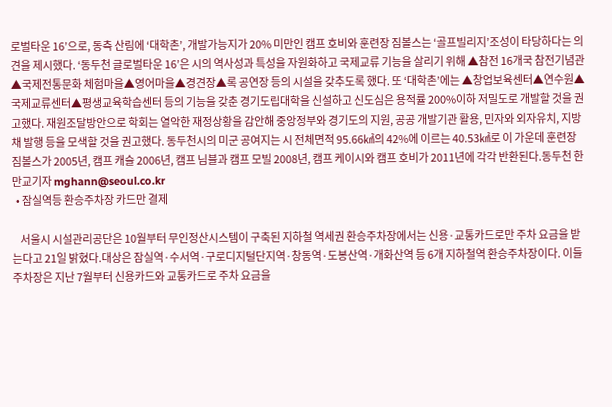로벌타운 16’으로, 동측 산림에 ‘대학촌’, 개발가능지가 20% 미만인 캠프 호비와 훈련장 짐볼스는 ‘골프빌리지’조성이 타당하다는 의견을 제시했다. ‘동두천 글로벌타운 16’은 시의 역사성과 특성을 자원화하고 국제교류 기능을 살리기 위해 ▲참전 16개국 참전기념관▲국제전통문화 체험마을▲영어마을▲경견장▲록 공연장 등의 시설을 갖추도록 했다. 또 ‘대학촌’에는 ▲창업보육센터▲연수원▲국제교류센터▲평생교육학습센터 등의 기능을 갖춘 경기도립대학을 신설하고 신도심은 용적률 200%이하 저밀도로 개발할 것을 권고했다. 재원조달방안으로 학회는 열악한 재정상황을 감안해 중앙정부와 경기도의 지원, 공공 개발기관 활용, 민자와 외자유치, 지방채 발행 등을 모색할 것을 권고했다. 동두천시의 미군 공여지는 시 전체면적 95.66㎢의 42%에 이르는 40.53㎢로 이 가운데 훈련장 짐볼스가 2005년, 캠프 캐슬 2006년, 캠프 님블과 캠프 모빌 2008년, 캠프 케이시와 캠프 호비가 2011년에 각각 반환된다.동두천 한만교기자 mghann@seoul.co.kr
  • 잠실역등 환승주차장 카드만 결제

    서울시 시설관리공단은 10월부터 무인정산시스템이 구축된 지하철 역세권 환승주차장에서는 신용·교통카드로만 주차 요금을 받는다고 21일 밝혔다.대상은 잠실역·수서역·구로디지털단지역·창동역·도봉산역·개화산역 등 6개 지하철역 환승주차장이다. 이들 주차장은 지난 7월부터 신용카드와 교통카드로 주차 요금을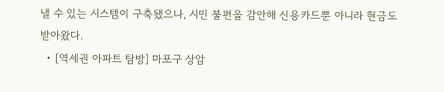낼 수 있는 시스템이 구축됐으나, 시민 불편을 감안해 신용카드뿐 아니라 현금도 받아왔다.
  • [역세권 아파트 탐방] 마포구 상암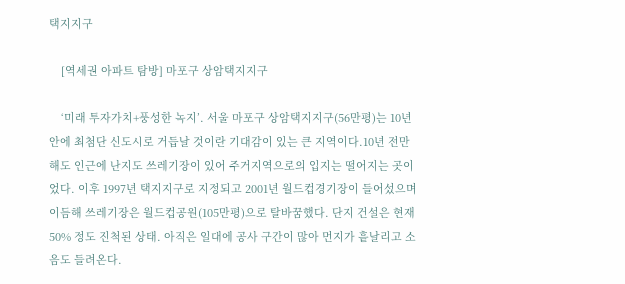택지지구

    [역세권 아파트 탐방] 마포구 상암택지지구

    ‘미래 투자가치+풍성한 녹지’. 서울 마포구 상암택지지구(56만평)는 10년안에 최첨단 신도시로 거듭날 것이란 기대감이 있는 큰 지역이다.10년 전만 해도 인근에 난지도 쓰레기장이 있어 주거지역으로의 입지는 떨어지는 곳이었다. 이후 1997년 택지지구로 지정되고 2001년 월드컵경기장이 들어섰으며 이듬해 쓰레기장은 월드컵공원(105만평)으로 탈바꿈했다. 단지 건설은 현재 50% 정도 진척된 상태. 아직은 일대에 공사 구간이 많아 먼지가 흩날리고 소음도 들려온다.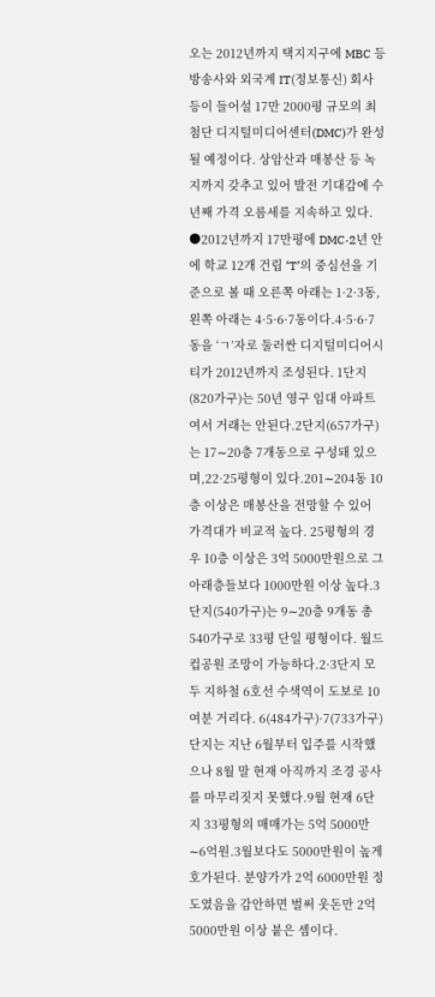오는 2012년까지 택지지구에 MBC 등 방송사와 외국계 IT(정보통신) 회사 등이 들어설 17만 2000평 규모의 최첨단 디지털미디어센터(DMC)가 완성될 예정이다. 상암산과 매봉산 등 녹지까지 갖추고 있어 발전 기대감에 수년째 가격 오름세를 지속하고 있다. ●2012년까지 17만평에 DMC·2년 안에 학교 12개 건립 ‘T’의 중심선을 기준으로 볼 때 오른쪽 아래는 1·2·3동, 왼쪽 아래는 4·5·6·7동이다.4·5·6·7동을 ‘ㄱ’자로 둘러싼 디지털미디어시티가 2012년까지 조성된다. 1단지(820가구)는 50년 영구 임대 아파트여서 거래는 안된다.2단지(657가구)는 17∼20층 7개동으로 구성돼 있으며,22·25평형이 있다.201∼204동 10층 이상은 매봉산을 전망할 수 있어 가격대가 비교적 높다. 25평형의 경우 10층 이상은 3억 5000만원으로 그 아래층들보다 1000만원 이상 높다.3단지(540가구)는 9∼20층 9개동 총 540가구로 33평 단일 평형이다. 월드컵공원 조망이 가능하다.2·3단지 모두 지하철 6호선 수색역이 도보로 10여분 거리다. 6(484가구)·7(733가구)단지는 지난 6월부터 입주를 시작했으나 8월 말 현재 아직까지 조경 공사를 마무리짓지 못했다.9월 현재 6단지 33평형의 매매가는 5억 5000만∼6억원.3월보다도 5000만원이 높게 호가된다. 분양가가 2억 6000만원 정도였음을 감안하면 벌써 웃돈만 2억 5000만원 이상 붙은 셈이다.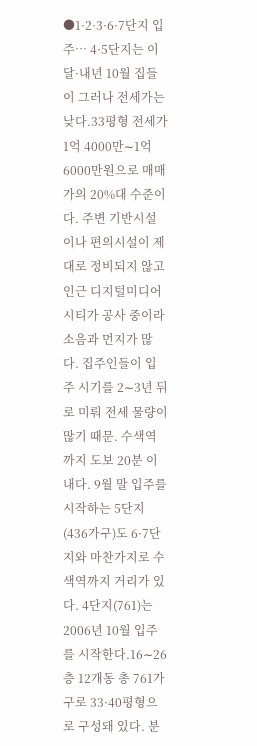●1·2·3·6·7단지 입주… 4·5단지는 이달·내년 10월 집들이 그러나 전세가는 낮다.33평형 전세가 1억 4000만∼1억 6000만원으로 매매가의 20%대 수준이다. 주변 기반시설이나 편의시설이 제대로 정비되지 않고 인근 디지털미디어시티가 공사 중이라 소음과 먼지가 많다. 집주인들이 입주 시기를 2∼3년 뒤로 미뤄 전세 물량이 많기 때문. 수색역까지 도보 20분 이내다. 9월 말 입주를 시작하는 5단지(436가구)도 6·7단지와 마찬가지로 수색역까지 거리가 있다. 4단지(761)는 2006년 10월 입주를 시작한다.16∼26층 12개동 총 761가구로 33·40평형으로 구성돼 있다. 분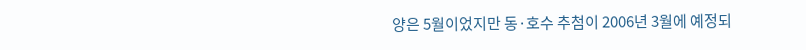양은 5월이었지만 동·호수 추첨이 2006년 3월에 예정되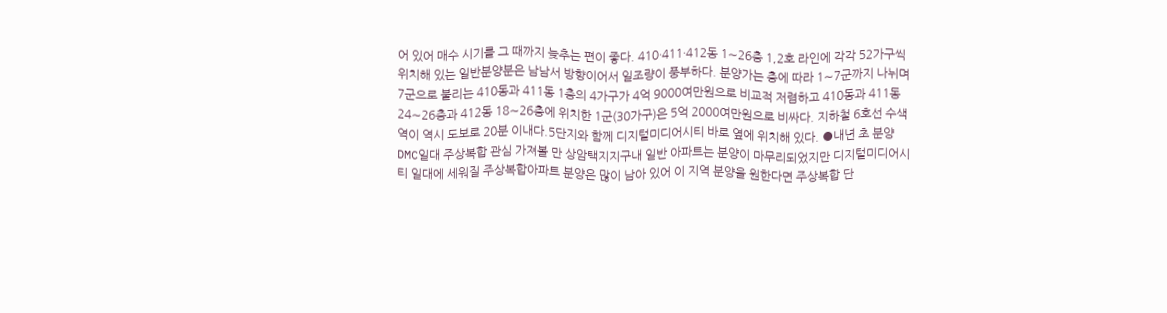어 있어 매수 시기를 그 때까지 늦추는 편이 좋다. 410·411·412동 1∼26층 1,2호 라인에 각각 52가구씩 위치해 있는 일반분양분은 남남서 방향이어서 일조량이 풍부하다. 분양가는 층에 따라 1∼7군까지 나뉘며 7군으로 불리는 410동과 411동 1층의 4가구가 4억 9000여만원으로 비교적 저렴하고 410동과 411동 24∼26층과 412동 18∼26층에 위치한 1군(30가구)은 5억 2000여만원으로 비싸다. 지하철 6호선 수색역이 역시 도보로 20분 이내다.5단지와 함께 디지털미디어시티 바로 옆에 위치해 있다. ●내년 초 분양 DMC일대 주상복합 관심 가져볼 만 상암택지지구내 일반 아파트는 분양이 마무리되었지만 디지털미디어시티 일대에 세워질 주상복합아파트 분양은 많이 남아 있어 이 지역 분양을 원한다면 주상복합 단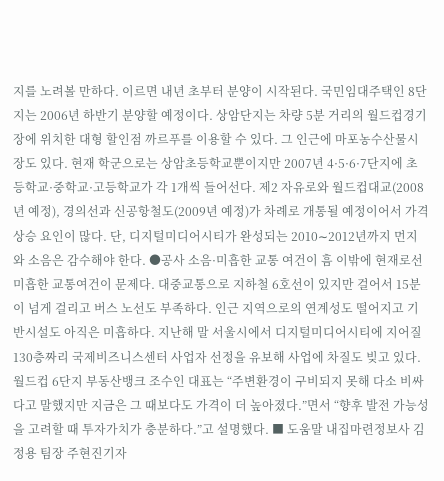지를 노려볼 만하다. 이르면 내년 초부터 분양이 시작된다. 국민임대주택인 8단지는 2006년 하반기 분양할 예정이다. 상암단지는 차량 5분 거리의 월드컵경기장에 위치한 대형 할인점 까르푸를 이용할 수 있다. 그 인근에 마포농수산물시장도 있다. 현재 학군으로는 상암초등학교뿐이지만 2007년 4·5·6·7단지에 초등학교·중학교·고등학교가 각 1개씩 들어선다. 제2 자유로와 월드컵대교(2008년 예정), 경의선과 신공항철도(2009년 예정)가 차례로 개통될 예정이어서 가격 상승 요인이 많다. 단, 디지털미디어시티가 완성되는 2010∼2012년까지 먼지와 소음은 감수해야 한다. ●공사 소음·미흡한 교통 여건이 흠 이밖에 현재로선 미흡한 교통여건이 문제다. 대중교통으로 지하철 6호선이 있지만 걸어서 15분이 넘게 걸리고 버스 노선도 부족하다. 인근 지역으로의 연계성도 떨어지고 기반시설도 아직은 미흡하다. 지난해 말 서울시에서 디지털미디어시티에 지어질 130층짜리 국제비즈니스센터 사업자 선정을 유보해 사업에 차질도 빚고 있다. 월드컵 6단지 부동산뱅크 조수인 대표는 “주변환경이 구비되지 못해 다소 비싸다고 말했지만 지금은 그 때보다도 가격이 더 높아졌다.”면서 “향후 발전 가능성을 고려할 때 투자가치가 충분하다.”고 설명했다. ■ 도움말 내집마련정보사 김정용 팀장 주현진기자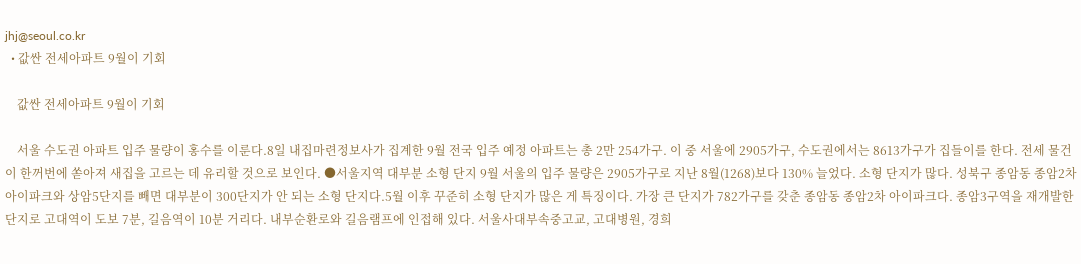jhj@seoul.co.kr
  • 값싼 전세아파트 9월이 기회

    값싼 전세아파트 9월이 기회

    서울 수도권 아파트 입주 물량이 홍수를 이룬다.8일 내집마련정보사가 집계한 9월 전국 입주 예정 아파트는 총 2만 254가구. 이 중 서울에 2905가구, 수도권에서는 8613가구가 집들이를 한다. 전세 물건이 한꺼번에 쏟아져 새집을 고르는 데 유리할 것으로 보인다. ●서울지역 대부분 소형 단지 9월 서울의 입주 물량은 2905가구로 지난 8월(1268)보다 130% 늘었다. 소형 단지가 많다. 성북구 종암동 종암2차 아이파크와 상암5단지를 빼면 대부분이 300단지가 안 되는 소형 단지다.5월 이후 꾸준히 소형 단지가 많은 게 특징이다. 가장 큰 단지가 782가구를 갖춘 종암동 종암2차 아이파크다. 종암3구역을 재개발한 단지로 고대역이 도보 7분, 길음역이 10분 거리다. 내부순환로와 길음램프에 인접해 있다. 서울사대부속중고교, 고대병원, 경희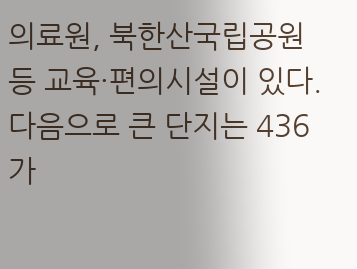의료원, 북한산국립공원 등 교육·편의시설이 있다. 다음으로 큰 단지는 436가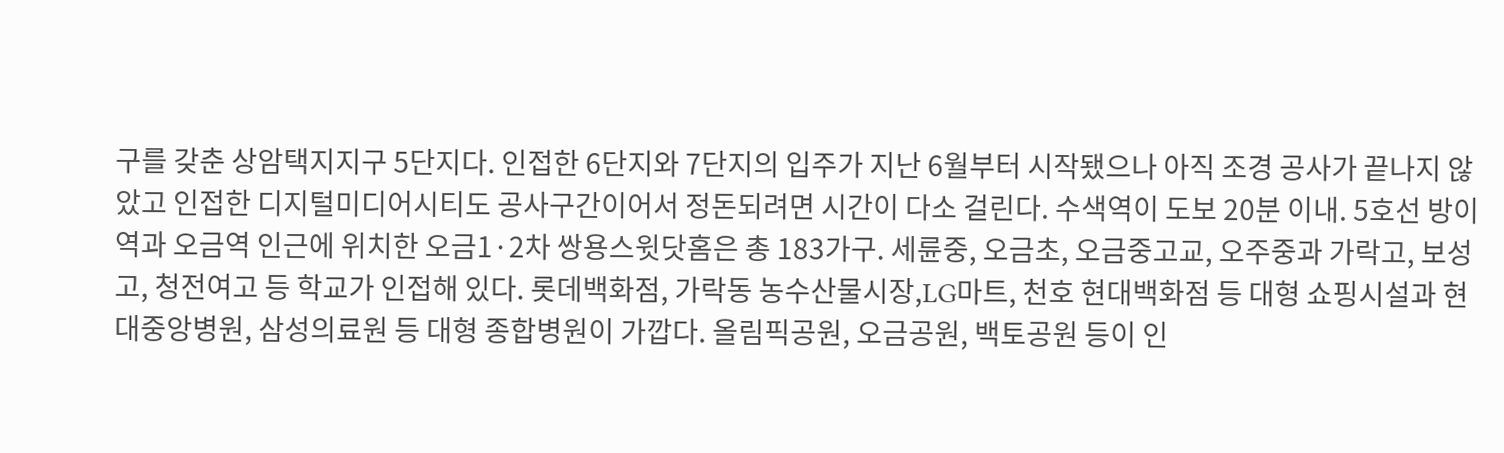구를 갖춘 상암택지지구 5단지다. 인접한 6단지와 7단지의 입주가 지난 6월부터 시작됐으나 아직 조경 공사가 끝나지 않았고 인접한 디지털미디어시티도 공사구간이어서 정돈되려면 시간이 다소 걸린다. 수색역이 도보 20분 이내. 5호선 방이역과 오금역 인근에 위치한 오금1·2차 쌍용스윗닷홈은 총 183가구. 세륜중, 오금초, 오금중고교, 오주중과 가락고, 보성고, 청전여고 등 학교가 인접해 있다. 롯데백화점, 가락동 농수산물시장,LG마트, 천호 현대백화점 등 대형 쇼핑시설과 현대중앙병원, 삼성의료원 등 대형 종합병원이 가깝다. 올림픽공원, 오금공원, 백토공원 등이 인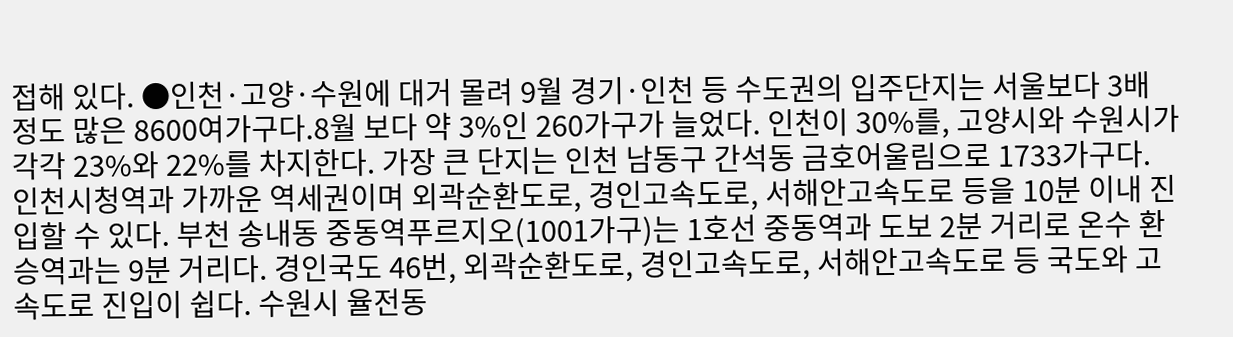접해 있다. ●인천·고양·수원에 대거 몰려 9월 경기·인천 등 수도권의 입주단지는 서울보다 3배 정도 많은 8600여가구다.8월 보다 약 3%인 260가구가 늘었다. 인천이 30%를, 고양시와 수원시가 각각 23%와 22%를 차지한다. 가장 큰 단지는 인천 남동구 간석동 금호어울림으로 1733가구다. 인천시청역과 가까운 역세권이며 외곽순환도로, 경인고속도로, 서해안고속도로 등을 10분 이내 진입할 수 있다. 부천 송내동 중동역푸르지오(1001가구)는 1호선 중동역과 도보 2분 거리로 온수 환승역과는 9분 거리다. 경인국도 46번, 외곽순환도로, 경인고속도로, 서해안고속도로 등 국도와 고속도로 진입이 쉽다. 수원시 율전동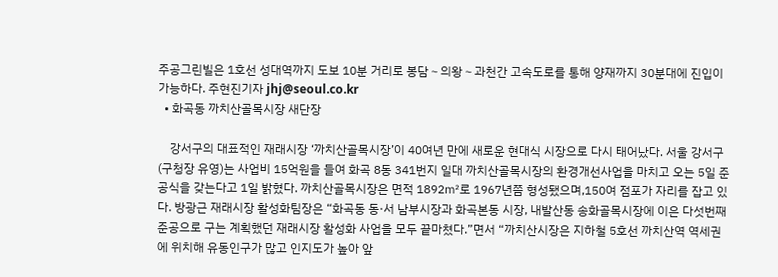주공그린빌은 1호선 성대역까지 도보 10분 거리로 봉담∼의왕∼과천간 고속도로를 통해 양재까지 30분대에 진입이 가능하다. 주현진기자 jhj@seoul.co.kr
  • 화곡동 까치산골목시장 새단장

    강서구의 대표적인 재래시장 ‘까치산골목시장’이 40여년 만에 새로운 현대식 시장으로 다시 태어났다. 서울 강서구(구청장 유영)는 사업비 15억원을 들여 화곡 8동 341번지 일대 까치산골목시장의 환경개선사업을 마치고 오는 5일 준공식을 갖는다고 1일 밝혔다. 까치산골목시장은 면적 1892㎡로 1967년쯤 형성됐으며,150여 점포가 자리를 잡고 있다. 방광근 재래시장 활성화팀장은 “화곡동 동·서 남부시장과 화곡본동 시장, 내발산동 송화골목시장에 이은 다섯번째 준공으로 구는 계획했던 재래시장 활성화 사업을 모두 끝마쳤다.”면서 “까치산시장은 지하철 5호선 까치산역 역세권에 위치해 유동인구가 많고 인지도가 높아 앞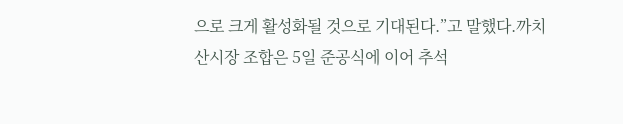으로 크게 활성화될 것으로 기대된다.”고 말했다.까치산시장 조합은 5일 준공식에 이어 추석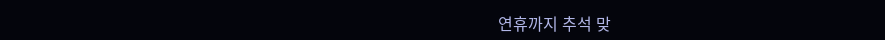연휴까지 추석 맞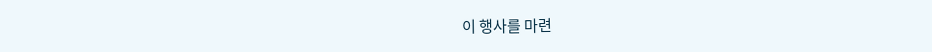이 행사를 마련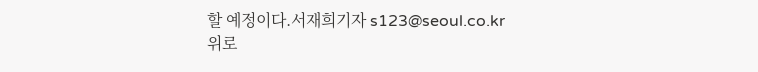할 예정이다.서재희기자 s123@seoul.co.kr
위로